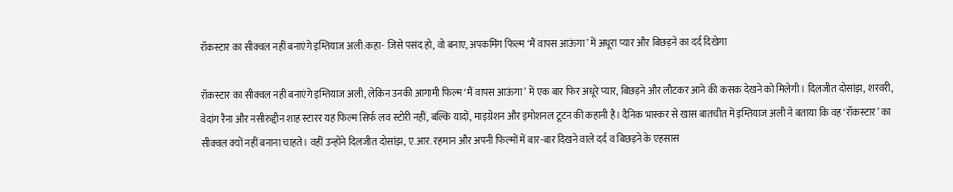रॉकस्टार का सीक्वल नहीं बनाएंगे इम्तियाज अली:कहा- जिसे पसंद हो, वो बनाए, अपकमिंग फिल्म ‘मैं वापस आऊंगा’ में अधूरा प्यार और बिछड़ने का दर्द दिखेगा

रॉकस्टार का सीक्वल नहीं बनाएंगे इम्तियाज अली, लेकिन उनकी आगामी फिल्म ‘मैं वापस आऊंगा’ में एक बार फिर अधूरे प्यार, बिछड़ने और लौटकर आने की कसक देखने को मिलेगी। दिलजीत दोसांझ, शरवरी, वेदांग रैना और नसीरुद्दीन शाह स्टारर यह फिल्म सिर्फ लव स्टोरी नहीं, बल्कि यादों, माइग्रेशन और इमोशनल टूटन की कहानी है। दैनिक भास्कर से खास बातचीत में इम्तियाज अली ने बताया कि वह ‘रॉकस्टार’ का सीक्वल क्यों नहीं बनाना चाहते। वहीं उन्होंने दिलजीत दोसांझ, ए.आर. रहमान और अपनी फिल्मों में बार-बार दिखने वाले दर्द व बिछड़ने के एहसास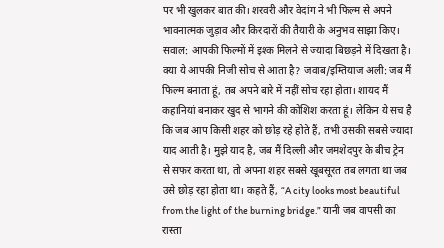पर भी खुलकर बात की। शरवरी और वेदांग ने भी फिल्म से अपने भावनात्मक जुड़ाव और किरदारों की तैयारी के अनुभव साझा किए। सवाल: आपकी फिल्मों में इश्क मिलने से ज्यादा बिछड़ने में दिखता है। क्या ये आपकी निजी सोच से आता है? जवाब/इम्तियाज अली: जब मैं फिल्म बनाता हूं, तब अपने बारे में नहीं सोच रहा होता। शायद मैं कहानियां बनाकर खुद से भागने की कोशिश करता हूं। लेकिन ये सच है कि जब आप किसी शहर को छोड़ रहे होते हैं, तभी उसकी सबसे ज्यादा याद आती है। मुझे याद है, जब मैं दिल्ली और जमशेदपुर के बीच ट्रेन से सफर करता था, तो अपना शहर सबसे खूबसूरत तब लगता था जब उसे छोड़ रहा होता था। कहते हैं, “A city looks most beautiful from the light of the burning bridge.” यानी जब वापसी का रास्ता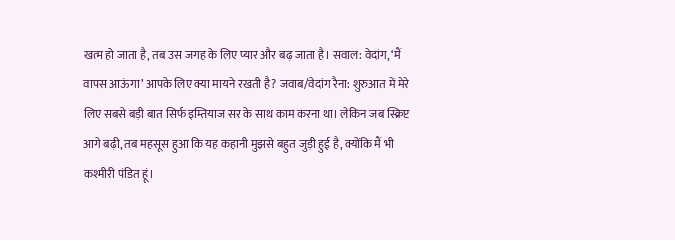खत्म हो जाता है, तब उस जगह के लिए प्यार और बढ़ जाता है। सवाल: वेदांग, ‘मैं वापस आऊंगा’ आपके लिए क्या मायने रखती है? जवाब/वेदांग रैना: शुरुआत में मेरे लिए सबसे बड़ी बात सिर्फ इम्तियाज सर के साथ काम करना था। लेकिन जब स्क्रिप्ट आगे बढ़ी, तब महसूस हुआ कि यह कहानी मुझसे बहुत जुड़ी हुई है, क्योंकि मैं भी कश्मीरी पंडित हूं।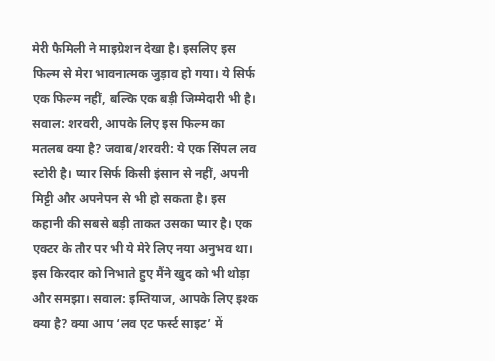मेरी फैमिली ने माइग्रेशन देखा है। इसलिए इस फिल्म से मेरा भावनात्मक जुड़ाव हो गया। ये सिर्फ एक फिल्म नहीं, बल्कि एक बड़ी जिम्मेदारी भी है। सवाल: शरवरी, आपके लिए इस फिल्म का मतलब क्या है? जवाब/शरवरी: ये एक सिंपल लव स्टोरी है। प्यार सिर्फ किसी इंसान से नहीं, अपनी मिट्टी और अपनेपन से भी हो सकता है। इस कहानी की सबसे बड़ी ताकत उसका प्यार है। एक एक्टर के तौर पर भी ये मेरे लिए नया अनुभव था। इस किरदार को निभाते हुए मैंने खुद को भी थोड़ा और समझा। सवाल: इम्तियाज, आपके लिए इश्क क्या है? क्या आप ‘लव एट फर्स्ट साइट’ में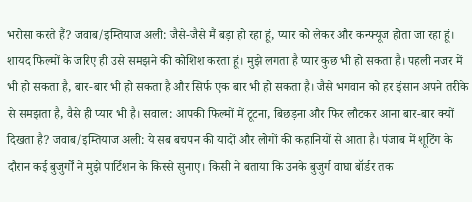भरोसा करते हैं? जवाब/इम्तियाज अली: जैसे-जैसे मैं बड़ा हो रहा हूं, प्यार को लेकर और कन्फ्यूज होता जा रहा हूं। शायद फिल्मों के जरिए ही उसे समझने की कोशिश करता हूं। मुझे लगता है प्यार कुछ भी हो सकता है। पहली नजर में भी हो सकता है, बार-बार भी हो सकता है और सिर्फ एक बार भी हो सकता है। जैसे भगवान को हर इंसान अपने तरीके से समझता है, वैसे ही प्यार भी है। सवाल: आपकी फिल्मों में टूटना, बिछड़ना और फिर लौटकर आना बार-बार क्यों दिखता है? जवाब/इम्तियाज अली: ये सब बचपन की यादों और लोगों की कहानियों से आता है। पंजाब में शूटिंग के दौरान कई बुजुर्गों ने मुझे पार्टिशन के किस्से सुनाए। किसी ने बताया कि उनके बुजुर्ग वाघा बॉर्डर तक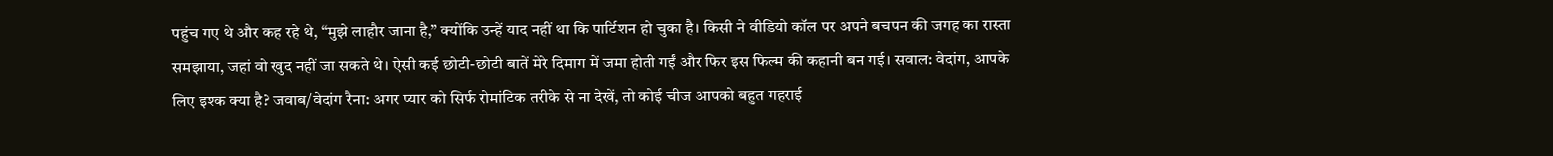पहुंच गए थे और कह रहे थे, “मुझे लाहौर जाना है,” क्योंकि उन्हें याद नहीं था कि पार्टिशन हो चुका है। किसी ने वीडियो कॉल पर अपने बचपन की जगह का रास्ता समझाया, जहां वो खुद नहीं जा सकते थे। ऐसी कई छोटी-छोटी बातें मेरे दिमाग में जमा होती गईं और फिर इस फिल्म की कहानी बन गई। सवाल: वेदांग, आपके लिए इश्क क्या है? जवाब/वेदांग रैना: अगर प्यार को सिर्फ रोमांटिक तरीके से ना देखें, तो कोई चीज आपको बहुत गहराई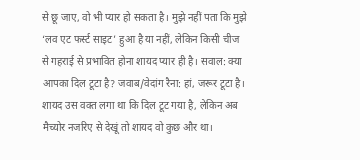से छू जाए, वो भी प्यार हो सकता है। मुझे नहीं पता कि मुझे ‘लव एट फर्स्ट साइट’ हुआ है या नहीं, लेकिन किसी चीज से गहराई से प्रभावित होना शायद प्यार ही है। सवाल: क्या आपका दिल टूटा है? जवाब/वेदांग रैना: हां, जरूर टूटा है। शायद उस वक्त लगा था कि दिल टूट गया है, लेकिन अब मैच्योर नजरिए से देखूं तो शायद वो कुछ और था।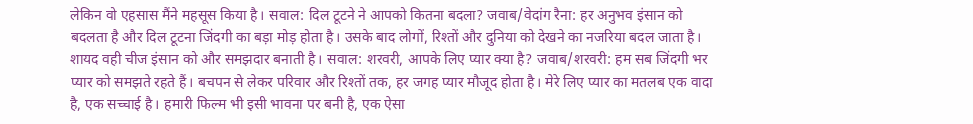लेकिन वो एहसास मैंने महसूस किया है। सवाल: दिल टूटने ने आपको कितना बदला? जवाब/वेदांग रैना: हर अनुभव इंसान को बदलता है और दिल टूटना जिंदगी का बड़ा मोड़ होता है। उसके बाद लोगों, रिश्तों और दुनिया को देखने का नजरिया बदल जाता है। शायद वही चीज इंसान को और समझदार बनाती है। सवाल: शरवरी, आपके लिए प्यार क्या है? जवाब/शरवरी: हम सब जिंदगी भर प्यार को समझते रहते हैं। बचपन से लेकर परिवार और रिश्तों तक, हर जगह प्यार मौजूद होता है। मेरे लिए प्यार का मतलब एक वादा है, एक सच्चाई है। हमारी फिल्म भी इसी भावना पर बनी है, एक ऐसा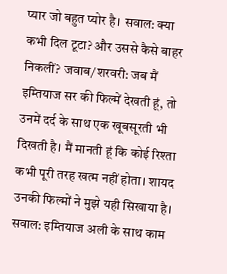प्यार जो बहुत प्योर है। सवाल: क्या कभी दिल टूटा? और उससे कैसे बाहर निकलीं? जवाब/शरवरी: जब मैं इम्तियाज सर की फिल्में देखती हूं, तो उनमें दर्द के साथ एक खूबसूरती भी दिखती है। मैं मानती हूं कि कोई रिश्ता कभी पूरी तरह खत्म नहीं होता। शायद उनकी फिल्मों ने मुझे यही सिखाया है। सवाल: इम्तियाज अली के साथ काम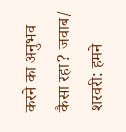करने का अनुभव कैसा रहा? जवाब/ शरवरी: हमने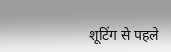शूटिंग से पहले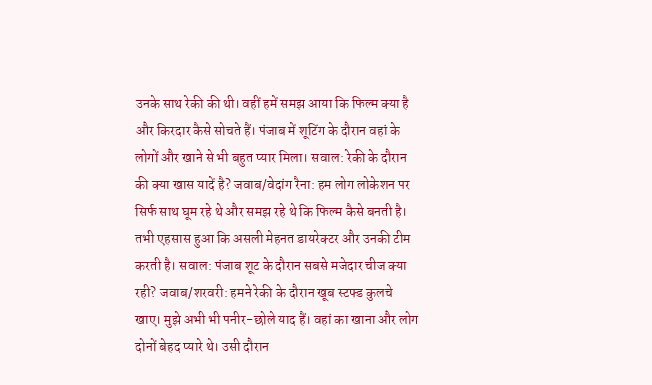उनके साथ रेकी की थी। वहीं हमें समझ आया कि फिल्म क्या है और किरदार कैसे सोचते हैं। पंजाब में शूटिंग के दौरान वहां के लोगों और खाने से भी बहुत प्यार मिला। सवाल: रेकी के दौरान की क्या खास यादें है? जवाब/वेदांग रैना: हम लोग लोकेशन पर सिर्फ साथ घूम रहे थे और समझ रहे थे कि फिल्म कैसे बनती है। तभी एहसास हुआ कि असली मेहनत डायरेक्टर और उनकी टीम करती है। सवाल: पंजाब शूट के दौरान सबसे मजेदार चीज क्या रही? जवाब/शरवरी: हमने रेकी के दौरान खूब स्टफ्ड कुलचे खाए। मुझे अभी भी पनीर-छोले याद हैं। वहां का खाना और लोग दोनों बेहद प्यारे थे। उसी दौरान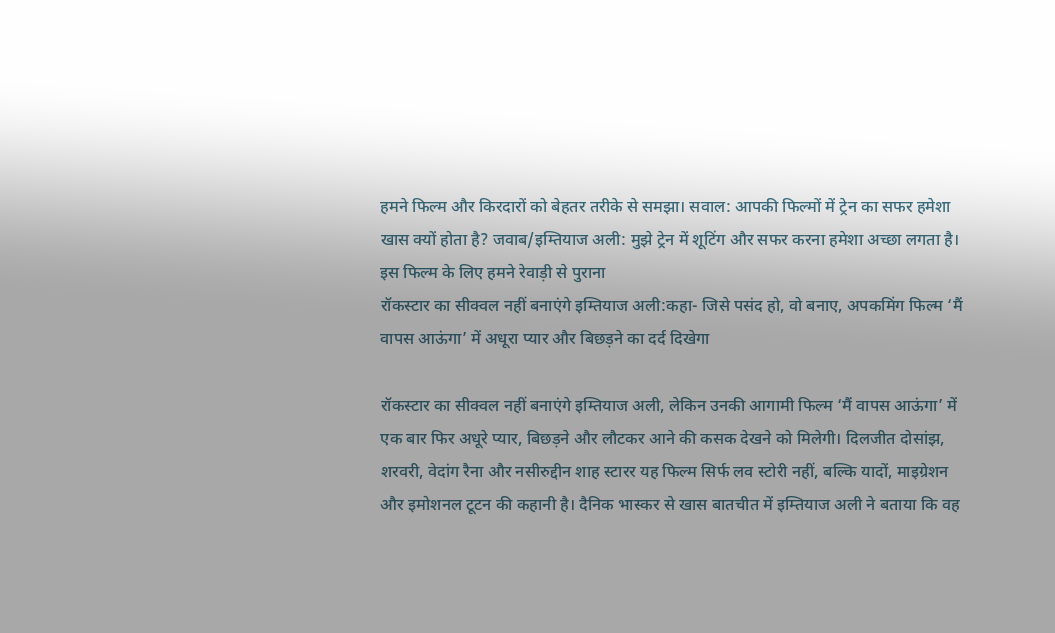हमने फिल्म और किरदारों को बेहतर तरीके से समझा। सवाल: आपकी फिल्मों में ट्रेन का सफर हमेशा खास क्यों होता है? जवाब/इम्तियाज अली: मुझे ट्रेन में शूटिंग और सफर करना हमेशा अच्छा लगता है। इस फिल्म के लिए हमने रेवाड़ी से पुराना
रॉकस्टार का सीक्वल नहीं बनाएंगे इम्तियाज अली:कहा- जिसे पसंद हो, वो बनाए, अपकमिंग फिल्म ‘मैं वापस आऊंगा’ में अधूरा प्यार और बिछड़ने का दर्द दिखेगा

रॉकस्टार का सीक्वल नहीं बनाएंगे इम्तियाज अली, लेकिन उनकी आगामी फिल्म ‘मैं वापस आऊंगा’ में एक बार फिर अधूरे प्यार, बिछड़ने और लौटकर आने की कसक देखने को मिलेगी। दिलजीत दोसांझ, शरवरी, वेदांग रैना और नसीरुद्दीन शाह स्टारर यह फिल्म सिर्फ लव स्टोरी नहीं, बल्कि यादों, माइग्रेशन और इमोशनल टूटन की कहानी है। दैनिक भास्कर से खास बातचीत में इम्तियाज अली ने बताया कि वह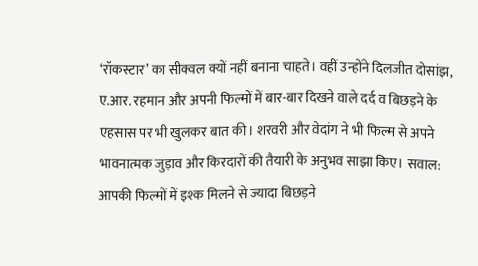‘रॉकस्टार’ का सीक्वल क्यों नहीं बनाना चाहते। वहीं उन्होंने दिलजीत दोसांझ, ए.आर. रहमान और अपनी फिल्मों में बार-बार दिखने वाले दर्द व बिछड़ने के एहसास पर भी खुलकर बात की। शरवरी और वेदांग ने भी फिल्म से अपने भावनात्मक जुड़ाव और किरदारों की तैयारी के अनुभव साझा किए। सवाल: आपकी फिल्मों में इश्क मिलने से ज्यादा बिछड़ने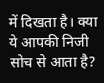में दिखता है। क्या ये आपकी निजी सोच से आता है?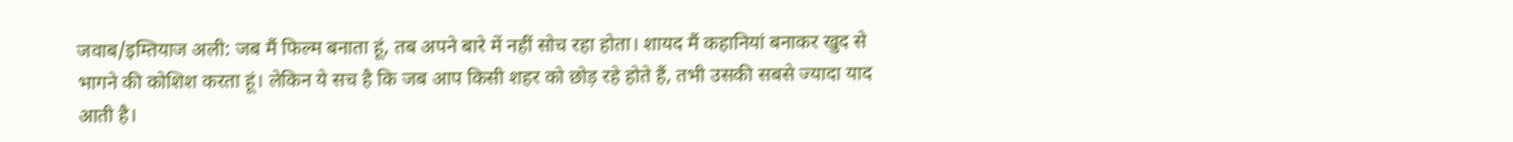जवाब/इम्तियाज अली: जब मैं फिल्म बनाता हूं, तब अपने बारे में नहीं सोच रहा होता। शायद मैं कहानियां बनाकर खुद से भागने की कोशिश करता हूं। लेकिन ये सच है कि जब आप किसी शहर को छोड़ रहे होते हैं, तभी उसकी सबसे ज्यादा याद आती है।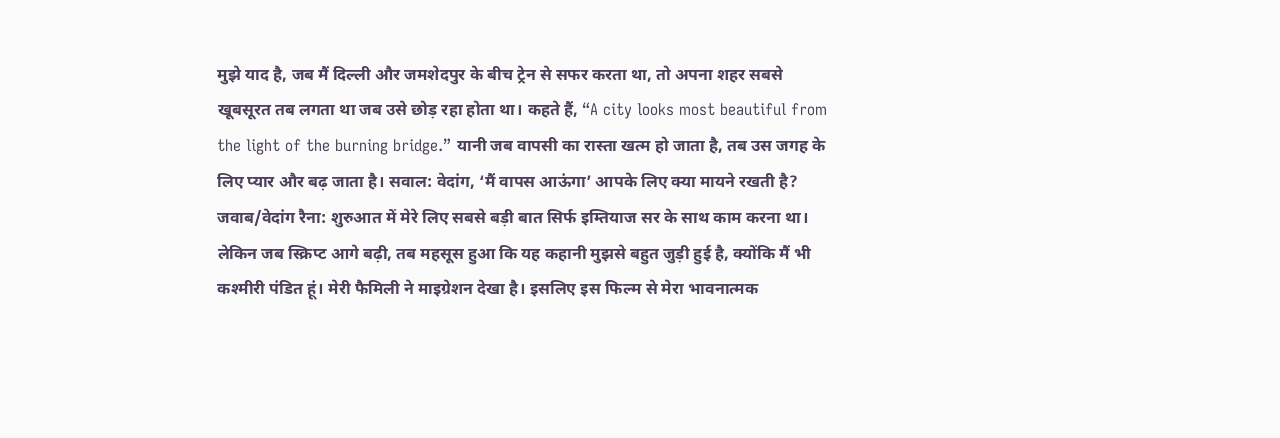मुझे याद है, जब मैं दिल्ली और जमशेदपुर के बीच ट्रेन से सफर करता था, तो अपना शहर सबसे खूबसूरत तब लगता था जब उसे छोड़ रहा होता था। कहते हैं, “A city looks most beautiful from the light of the burning bridge.” यानी जब वापसी का रास्ता खत्म हो जाता है, तब उस जगह के लिए प्यार और बढ़ जाता है। सवाल: वेदांग, ‘मैं वापस आऊंगा’ आपके लिए क्या मायने रखती है? जवाब/वेदांग रैना: शुरुआत में मेरे लिए सबसे बड़ी बात सिर्फ इम्तियाज सर के साथ काम करना था। लेकिन जब स्क्रिप्ट आगे बढ़ी, तब महसूस हुआ कि यह कहानी मुझसे बहुत जुड़ी हुई है, क्योंकि मैं भी कश्मीरी पंडित हूं। मेरी फैमिली ने माइग्रेशन देखा है। इसलिए इस फिल्म से मेरा भावनात्मक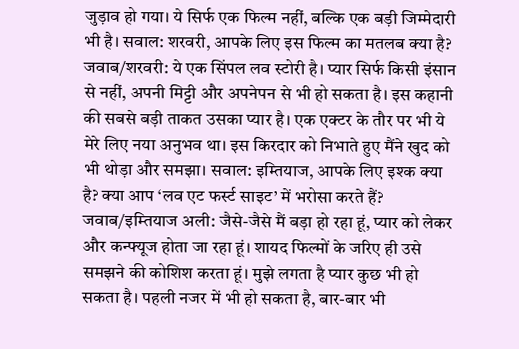जुड़ाव हो गया। ये सिर्फ एक फिल्म नहीं, बल्कि एक बड़ी जिम्मेदारी भी है। सवाल: शरवरी, आपके लिए इस फिल्म का मतलब क्या है? जवाब/शरवरी: ये एक सिंपल लव स्टोरी है। प्यार सिर्फ किसी इंसान से नहीं, अपनी मिट्टी और अपनेपन से भी हो सकता है। इस कहानी की सबसे बड़ी ताकत उसका प्यार है। एक एक्टर के तौर पर भी ये मेरे लिए नया अनुभव था। इस किरदार को निभाते हुए मैंने खुद को भी थोड़ा और समझा। सवाल: इम्तियाज, आपके लिए इश्क क्या है? क्या आप ‘लव एट फर्स्ट साइट’ में भरोसा करते हैं? जवाब/इम्तियाज अली: जैसे-जैसे मैं बड़ा हो रहा हूं, प्यार को लेकर और कन्फ्यूज होता जा रहा हूं। शायद फिल्मों के जरिए ही उसे समझने की कोशिश करता हूं। मुझे लगता है प्यार कुछ भी हो सकता है। पहली नजर में भी हो सकता है, बार-बार भी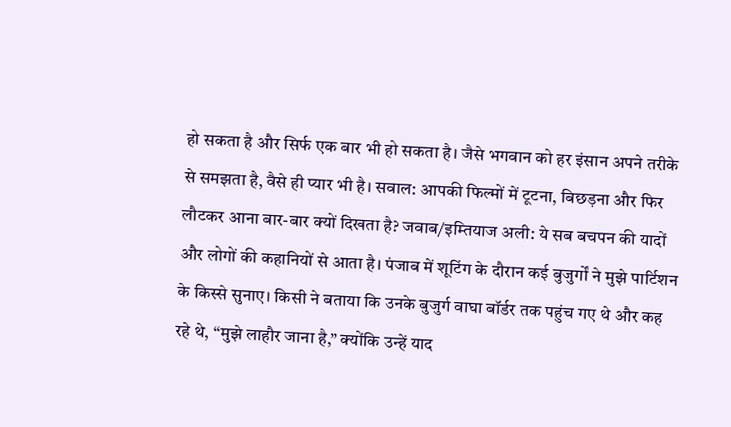हो सकता है और सिर्फ एक बार भी हो सकता है। जैसे भगवान को हर इंसान अपने तरीके से समझता है, वैसे ही प्यार भी है। सवाल: आपकी फिल्मों में टूटना, बिछड़ना और फिर लौटकर आना बार-बार क्यों दिखता है? जवाब/इम्तियाज अली: ये सब बचपन की यादों और लोगों की कहानियों से आता है। पंजाब में शूटिंग के दौरान कई बुजुर्गों ने मुझे पार्टिशन के किस्से सुनाए। किसी ने बताया कि उनके बुजुर्ग वाघा बॉर्डर तक पहुंच गए थे और कह रहे थे, “मुझे लाहौर जाना है,” क्योंकि उन्हें याद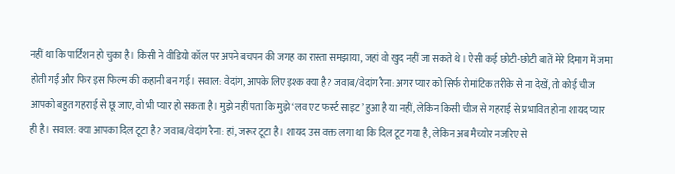नहीं था कि पार्टिशन हो चुका है। किसी ने वीडियो कॉल पर अपने बचपन की जगह का रास्ता समझाया, जहां वो खुद नहीं जा सकते थे। ऐसी कई छोटी-छोटी बातें मेरे दिमाग में जमा होती गईं और फिर इस फिल्म की कहानी बन गई। सवाल: वेदांग, आपके लिए इश्क क्या है? जवाब/वेदांग रैना: अगर प्यार को सिर्फ रोमांटिक तरीके से ना देखें, तो कोई चीज आपको बहुत गहराई से छू जाए, वो भी प्यार हो सकता है। मुझे नहीं पता कि मुझे ‘लव एट फर्स्ट साइट’ हुआ है या नहीं, लेकिन किसी चीज से गहराई से प्रभावित होना शायद प्यार ही है। सवाल: क्या आपका दिल टूटा है? जवाब/वेदांग रैना: हां, जरूर टूटा है। शायद उस वक्त लगा था कि दिल टूट गया है, लेकिन अब मैच्योर नजरिए से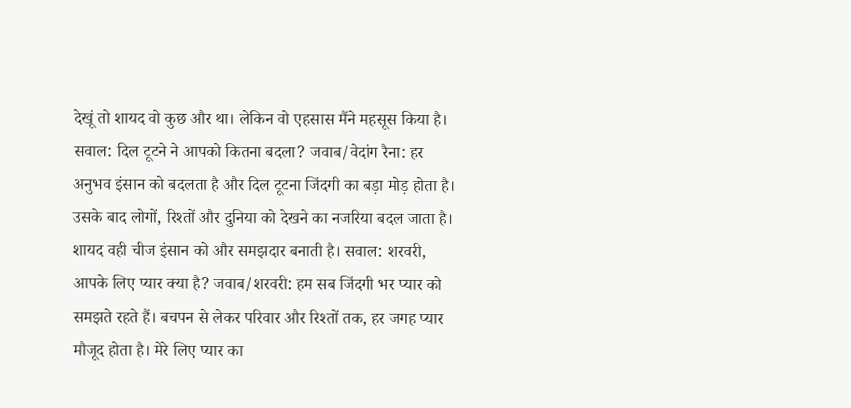देखूं तो शायद वो कुछ और था। लेकिन वो एहसास मैंने महसूस किया है। सवाल: दिल टूटने ने आपको कितना बदला? जवाब/वेदांग रैना: हर अनुभव इंसान को बदलता है और दिल टूटना जिंदगी का बड़ा मोड़ होता है। उसके बाद लोगों, रिश्तों और दुनिया को देखने का नजरिया बदल जाता है। शायद वही चीज इंसान को और समझदार बनाती है। सवाल: शरवरी, आपके लिए प्यार क्या है? जवाब/शरवरी: हम सब जिंदगी भर प्यार को समझते रहते हैं। बचपन से लेकर परिवार और रिश्तों तक, हर जगह प्यार मौजूद होता है। मेरे लिए प्यार का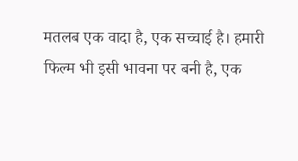मतलब एक वादा है, एक सच्चाई है। हमारी फिल्म भी इसी भावना पर बनी है, एक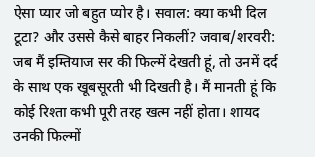ऐसा प्यार जो बहुत प्योर है। सवाल: क्या कभी दिल टूटा? और उससे कैसे बाहर निकलीं? जवाब/शरवरी: जब मैं इम्तियाज सर की फिल्में देखती हूं, तो उनमें दर्द के साथ एक खूबसूरती भी दिखती है। मैं मानती हूं कि कोई रिश्ता कभी पूरी तरह खत्म नहीं होता। शायद उनकी फिल्मों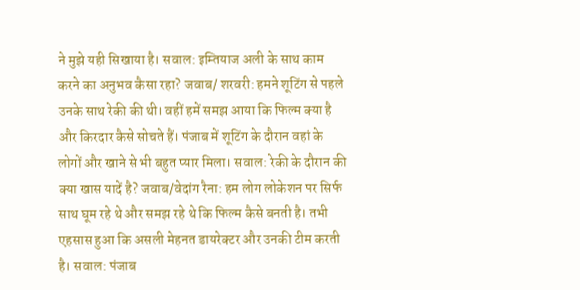ने मुझे यही सिखाया है। सवाल: इम्तियाज अली के साथ काम करने का अनुभव कैसा रहा? जवाब/ शरवरी: हमने शूटिंग से पहले उनके साथ रेकी की थी। वहीं हमें समझ आया कि फिल्म क्या है और किरदार कैसे सोचते हैं। पंजाब में शूटिंग के दौरान वहां के लोगों और खाने से भी बहुत प्यार मिला। सवाल: रेकी के दौरान की क्या खास यादें है? जवाब/वेदांग रैना: हम लोग लोकेशन पर सिर्फ साथ घूम रहे थे और समझ रहे थे कि फिल्म कैसे बनती है। तभी एहसास हुआ कि असली मेहनत डायरेक्टर और उनकी टीम करती है। सवाल: पंजाब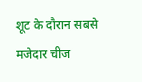शूट के दौरान सबसे मजेदार चीज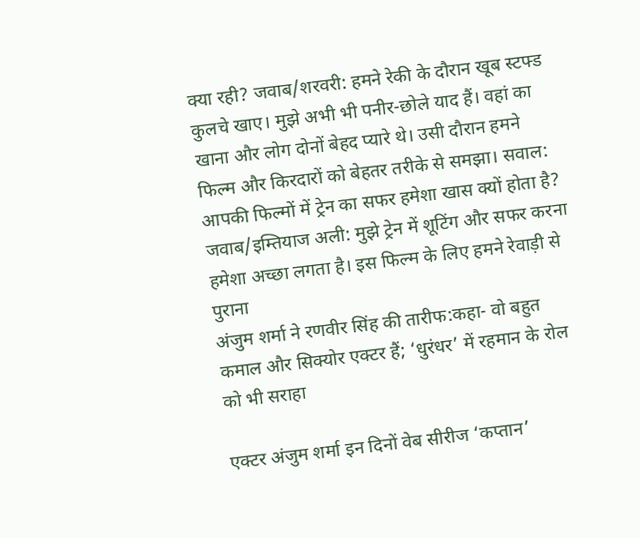क्या रही? जवाब/शरवरी: हमने रेकी के दौरान खूब स्टफ्ड कुलचे खाए। मुझे अभी भी पनीर-छोले याद हैं। वहां का खाना और लोग दोनों बेहद प्यारे थे। उसी दौरान हमने फिल्म और किरदारों को बेहतर तरीके से समझा। सवाल: आपकी फिल्मों में ट्रेन का सफर हमेशा खास क्यों होता है? जवाब/इम्तियाज अली: मुझे ट्रेन में शूटिंग और सफर करना हमेशा अच्छा लगता है। इस फिल्म के लिए हमने रेवाड़ी से पुराना
अंजुम शर्मा ने रणवीर सिंह की तारीफ:कहा- वो बहुत कमाल और सिक्योर एक्टर हैं; ‘धुरंधर’ में रहमान के रोल को भी सराहा

एक्टर अंजुम शर्मा इन दिनों वेब सीरीज ‘कप्तान’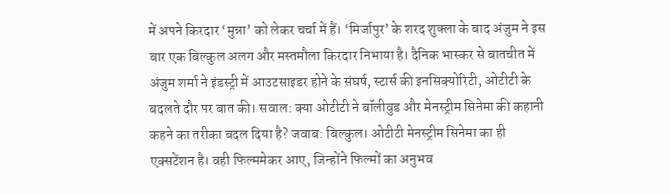में अपने किरदार ‘मुन्ना’ को लेकर चर्चा में हैं। ‘मिर्जापुर’ के शरद शुक्ला के बाद अंजुम ने इस बार एक बिल्कुल अलग और मस्तमौला किरदार निभाया है। दैनिक भास्कर से बातचीत में अंजुम शर्मा ने इंडस्ट्री में आउटसाइडर होने के संघर्ष, स्टार्स की इनसिक्योरिटी, ओटीटी के बदलते दौर पर बात की। सवाल: क्या ओटीटी ने बॉलीवुड और मेनस्ट्रीम सिनेमा की कहानी कहने का तरीका बदल दिया है? जवाब: बिल्कुल। ओटीटी मेनस्ट्रीम सिनेमा का ही एक्सटेंशन है। वही फिल्ममेकर आए, जिन्होंने फिल्मों का अनुभव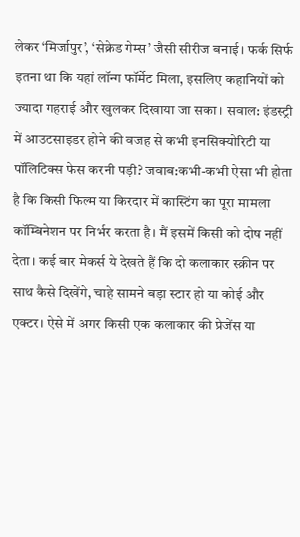लेकर ‘मिर्जापुर’, ‘सेक्रेड गेम्स’ जैसी सीरीज बनाई। फर्क सिर्फ इतना था कि यहां लॉन्ग फॉर्मेट मिला, इसलिए कहानियों को ज्यादा गहराई और खुलकर दिखाया जा सका। सवाल: इंडस्ट्री में आउटसाइडर होने की वजह से कभी इनसिक्योरिटी या पॉलिटिक्स फेस करनी पड़ी? जवाब:कभी-कभी ऐसा भी होता है कि किसी फिल्म या किरदार में कास्टिंग का पूरा मामला कॉम्बिनेशन पर निर्भर करता है। मैं इसमें किसी को दोष नहीं देता। कई बार मेकर्स ये देखते हैं कि दो कलाकार स्क्रीन पर साथ कैसे दिखेंगे, चाहे सामने बड़ा स्टार हो या कोई और एक्टर। ऐसे में अगर किसी एक कलाकार की प्रेजेंस या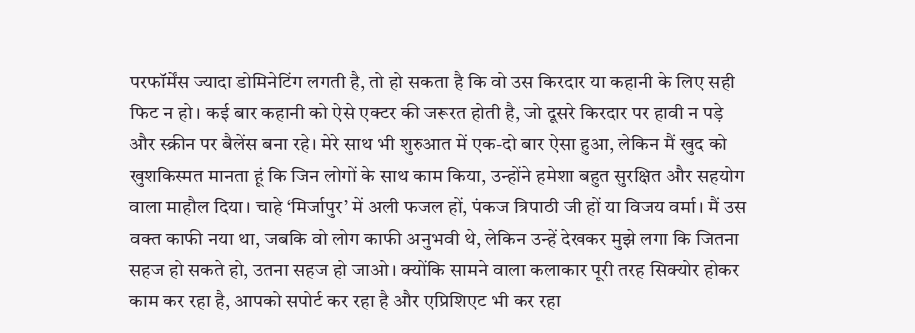परफॉर्मेंस ज्यादा डोमिनेटिंग लगती है, तो हो सकता है कि वो उस किरदार या कहानी के लिए सही फिट न हो। कई बार कहानी को ऐसे एक्टर की जरूरत होती है, जो दूसरे किरदार पर हावी न पड़े और स्क्रीन पर बैलेंस बना रहे। मेरे साथ भी शुरुआत में एक-दो बार ऐसा हुआ, लेकिन मैं खुद को खुशकिस्मत मानता हूं कि जिन लोगों के साथ काम किया, उन्होंने हमेशा बहुत सुरक्षित और सहयोग वाला माहौल दिया। चाहे ‘मिर्जापुर’ में अली फजल हों, पंकज त्रिपाठी जी हों या विजय वर्मा। मैं उस वक्त काफी नया था, जबकि वो लोग काफी अनुभवी थे, लेकिन उन्हें देखकर मुझे लगा कि जितना सहज हो सकते हो, उतना सहज हो जाओ। क्योंकि सामने वाला कलाकार पूरी तरह सिक्योर होकर काम कर रहा है, आपको सपोर्ट कर रहा है और एप्रिशिएट भी कर रहा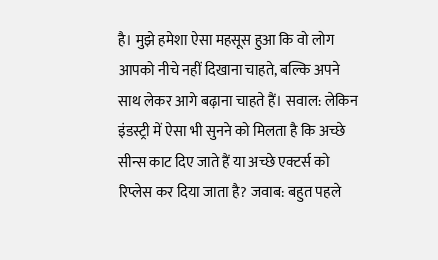है। मुझे हमेशा ऐसा महसूस हुआ कि वो लोग आपको नीचे नहीं दिखाना चाहते, बल्कि अपने साथ लेकर आगे बढ़ाना चाहते हैं। सवाल: लेकिन इंडस्ट्री में ऐसा भी सुनने को मिलता है कि अच्छे सीन्स काट दिए जाते हैं या अच्छे एक्टर्स को रिप्लेस कर दिया जाता है? जवाब: बहुत पहले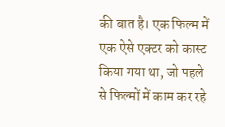की बात है। एक फिल्म में एक ऐसे एक्टर को कास्ट किया गया था, जो पहले से फिल्मों में काम कर रहे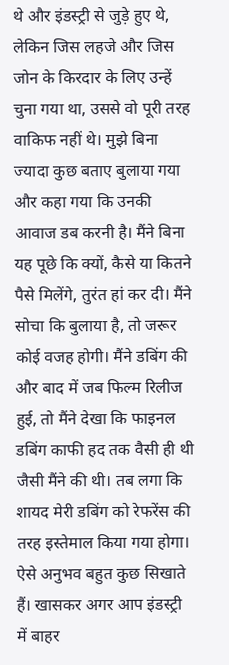थे और इंडस्ट्री से जुड़े हुए थे, लेकिन जिस लहजे और जिस जोन के किरदार के लिए उन्हें चुना गया था, उससे वो पूरी तरह वाकिफ नहीं थे। मुझे बिना ज्यादा कुछ बताए बुलाया गया और कहा गया कि उनकी आवाज डब करनी है। मैंने बिना यह पूछे कि क्यों, कैसे या कितने पैसे मिलेंगे, तुरंत हां कर दी। मैंने सोचा कि बुलाया है, तो जरूर कोई वजह होगी। मैंने डबिंग की और बाद में जब फिल्म रिलीज हुई, तो मैंने देखा कि फाइनल डबिंग काफी हद तक वैसी ही थी जैसी मैंने की थी। तब लगा कि शायद मेरी डबिंग को रेफरेंस की तरह इस्तेमाल किया गया होगा। ऐसे अनुभव बहुत कुछ सिखाते हैं। खासकर अगर आप इंडस्ट्री में बाहर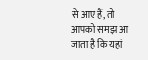से आए हैं, तो आपको समझ आ जाता है कि यहां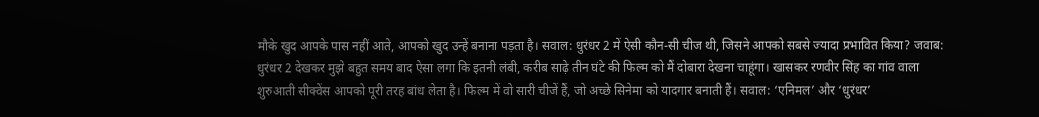मौके खुद आपके पास नहीं आते, आपको खुद उन्हें बनाना पड़ता है। सवाल: धुरंधर 2 में ऐसी कौन-सी चीज थी, जिसने आपको सबसे ज्यादा प्रभावित किया? जवाब: धुरंधर 2 देखकर मुझे बहुत समय बाद ऐसा लगा कि इतनी लंबी, करीब साढ़े तीन घंटे की फिल्म को मैं दोबारा देखना चाहूंगा। खासकर रणवीर सिंह का गांव वाला शुरुआती सीक्वेंस आपको पूरी तरह बांध लेता है। फिल्म में वो सारी चीजें हैं, जो अच्छे सिनेमा को यादगार बनाती हैं। सवाल: ‘एनिमल’ और ‘धुरंधर’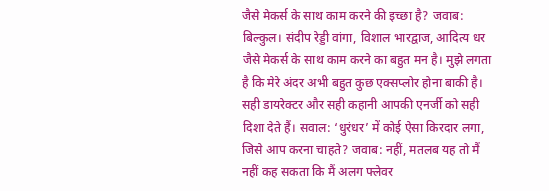जैसे मेकर्स के साथ काम करने की इच्छा है? जवाब: बिल्कुल। संदीप रेड्डी वांगा, विशाल भारद्वाज, आदित्य धर जैसे मेकर्स के साथ काम करने का बहुत मन है। मुझे लगता है कि मेरे अंदर अभी बहुत कुछ एक्सप्लोर होना बाकी है। सही डायरेक्टर और सही कहानी आपकी एनर्जी को सही दिशा देते हैं। सवाल: ‘धुरंधर’ में कोई ऐसा किरदार लगा, जिसे आप करना चाहते? जवाब: नहीं, मतलब यह तो मैं नहीं कह सकता कि मैं अलग फ्लेवर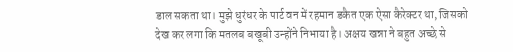डाल सकता था। मुझे धुरंधर के पार्ट वन में रहमान डकैत एक ऐसा कैरेक्टर था, जिसको देख कर लगा कि मतलब बखूबी उन्होंने निभाया है। अक्षय खन्ना ने बहुत अच्छे से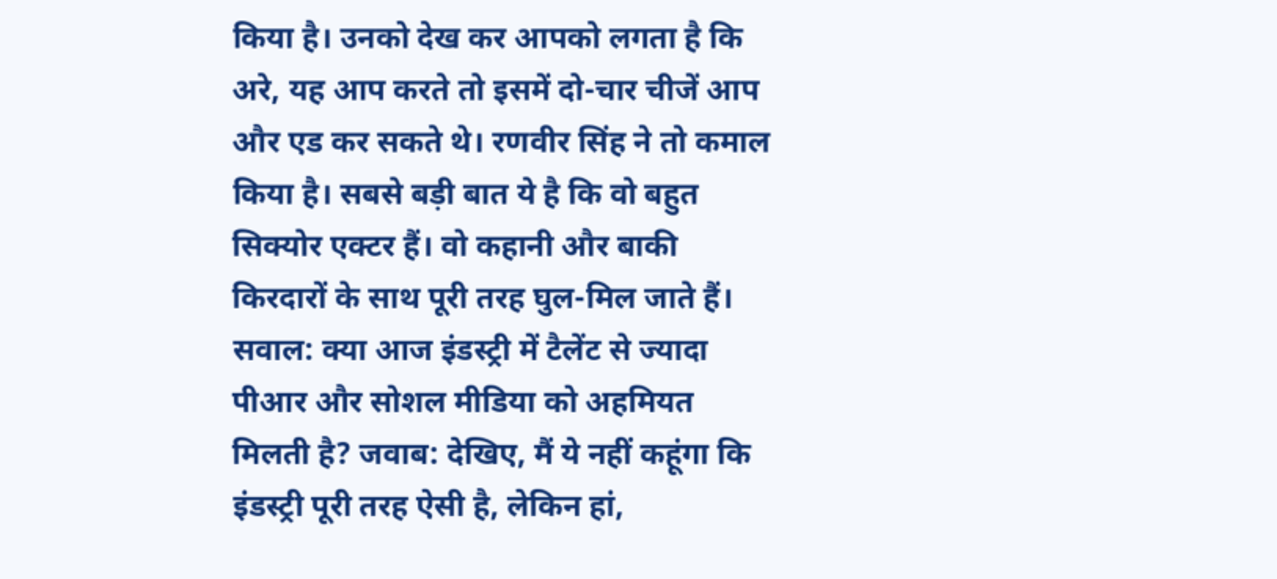किया है। उनको देख कर आपको लगता है कि अरे, यह आप करते तो इसमें दो-चार चीजें आप और एड कर सकते थे। रणवीर सिंह ने तो कमाल किया है। सबसे बड़ी बात ये है कि वो बहुत सिक्योर एक्टर हैं। वो कहानी और बाकी किरदारों के साथ पूरी तरह घुल-मिल जाते हैं। सवाल: क्या आज इंडस्ट्री में टैलेंट से ज्यादा पीआर और सोशल मीडिया को अहमियत मिलती है? जवाब: देखिए, मैं ये नहीं कहूंगा कि इंडस्ट्री पूरी तरह ऐसी है, लेकिन हां,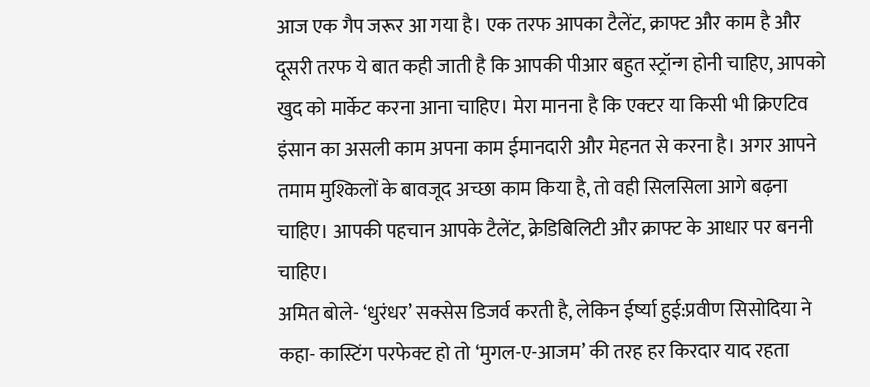आज एक गैप जरूर आ गया है। एक तरफ आपका टैलेंट, क्राफ्ट और काम है और दूसरी तरफ ये बात कही जाती है कि आपकी पीआर बहुत स्ट्रॉन्ग होनी चाहिए, आपको खुद को मार्केट करना आना चाहिए। मेरा मानना है कि एक्टर या किसी भी क्रिएटिव इंसान का असली काम अपना काम ईमानदारी और मेहनत से करना है। अगर आपने तमाम मुश्किलों के बावजूद अच्छा काम किया है, तो वही सिलसिला आगे बढ़ना चाहिए। आपकी पहचान आपके टैलेंट, क्रेडिबिलिटी और क्राफ्ट के आधार पर बननी चाहिए।
अमित बोले- ‘धुरंधर’ सक्सेस डिजर्व करती है, लेकिन ईर्ष्या हुई:प्रवीण सिसोदिया ने कहा- कास्टिंग परफेक्ट हो तो ‘मुगल-ए-आजम’ की तरह हर किरदार याद रहता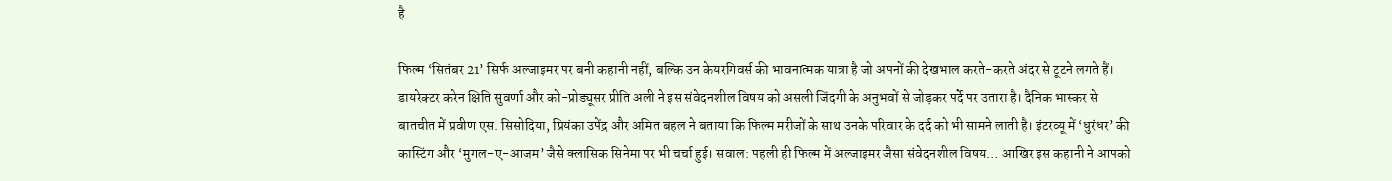है

फिल्म ‘सितंबर 21’ सिर्फ अल्जाइमर पर बनी कहानी नहीं, बल्कि उन केयरगिवर्स की भावनात्मक यात्रा है जो अपनों की देखभाल करते-करते अंदर से टूटने लगते हैं। डायरेक्टर करेन क्षिति सुवर्णा और को-प्रोड्यूसर प्रीति अली ने इस संवेदनशील विषय को असली जिंदगी के अनुभवों से जोड़कर पर्दे पर उतारा है। दैनिक भास्कर से बातचीत में प्रवीण एस. सिसोदिया, प्रियंका उपेंद्र और अमित बहल ने बताया कि फिल्म मरीजों के साथ उनके परिवार के दर्द को भी सामने लाती है। इंटरव्यू में ‘धुरंधर’ की कास्टिंग और ‘मुगल-ए-आजम’ जैसे क्लासिक सिनेमा पर भी चर्चा हुई। सवाल: पहली ही फिल्म में अल्जाइमर जैसा संवेदनशील विषय… आखिर इस कहानी ने आपको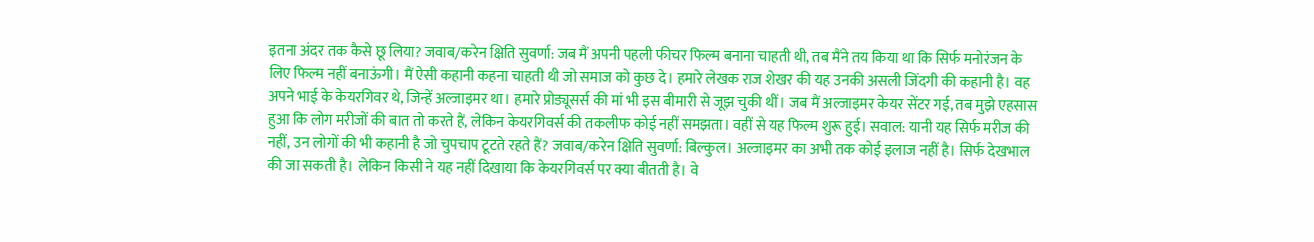इतना अंदर तक कैसे छू लिया? जवाब/करेन क्षिति सुवर्णा: जब मैं अपनी पहली फीचर फिल्म बनाना चाहती थी, तब मैंने तय किया था कि सिर्फ मनोरंजन के लिए फिल्म नहीं बनाऊंगी। मैं ऐसी कहानी कहना चाहती थी जो समाज को कुछ दे। हमारे लेखक राज शेखर की यह उनकी असली जिंदगी की कहानी है। वह अपने भाई के केयरगिवर थे, जिन्हें अल्जाइमर था। हमारे प्रोड्यूसर्स की मां भी इस बीमारी से जूझ चुकी थीं। जब मैं अल्जाइमर केयर सेंटर गई, तब मुझे एहसास हुआ कि लोग मरीजों की बात तो करते हैं, लेकिन केयरगिवर्स की तकलीफ कोई नहीं समझता। वहीं से यह फिल्म शुरू हुई। सवाल: यानी यह सिर्फ मरीज की नहीं, उन लोगों की भी कहानी है जो चुपचाप टूटते रहते हैं? जवाब/करेन क्षिति सुवर्णा: बिल्कुल। अल्जाइमर का अभी तक कोई इलाज नहीं है। सिर्फ देखभाल की जा सकती है। लेकिन किसी ने यह नहीं दिखाया कि केयरगिवर्स पर क्या बीतती है। वे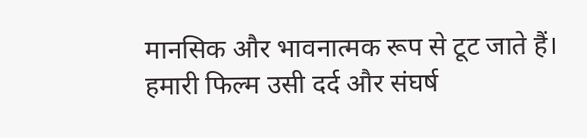मानसिक और भावनात्मक रूप से टूट जाते हैं। हमारी फिल्म उसी दर्द और संघर्ष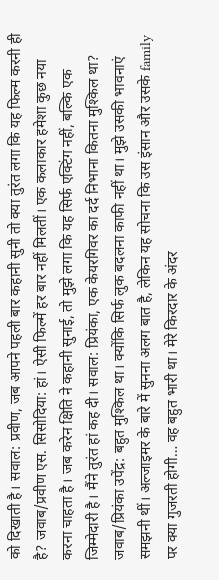को दिखाती है। सवाल: प्रवीण, जब आपने पहली बार कहानी सुनी तो क्या तुरंत लगा कि यह फिल्म करनी ही है? जवाब/प्रवीण एस. सिसोदिया: हां। ऐसी फिल्में हर बार नहीं मिलतीं। एक कलाकार हमेशा कुछ नया करना चाहता है। जब करेन क्षिति ने कहानी सुनाई, तो मुझे लगा कि यह सिर्फ एक्टिंग नहीं, बल्कि एक जिम्मेदारी है। मैंने तुरंत हां कह दी। सवाल: प्रियंका, एक केयरगिवर का दर्द निभाना कितना मुश्किल था? जवाब/प्रियंका उपेंद्र: बहुत मुश्किल था। क्योंकि सिर्फ लुक बदलना काफी नहीं था। मुझे उसकी भावनाएं समझनी थीं। अल्जाइमर के बारे में सुनना अलग बात है, लेकिन यह सोचना कि उस इंसान और उसके family पर क्या गुजरती होगी… वह बहुत भारी था। मेरे किरदार के अंदर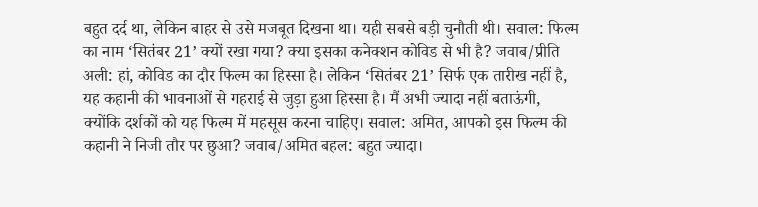बहुत दर्द था, लेकिन बाहर से उसे मजबूत दिखना था। यही सबसे बड़ी चुनौती थी। सवाल: फिल्म का नाम ‘सितंबर 21’ क्यों रखा गया? क्या इसका कनेक्शन कोविड से भी है? जवाब/प्रीति अली: हां, कोविड का दौर फिल्म का हिस्सा है। लेकिन ‘सितंबर 21’ सिर्फ एक तारीख नहीं है, यह कहानी की भावनाओं से गहराई से जुड़ा हुआ हिस्सा है। मैं अभी ज्यादा नहीं बताऊंगी, क्योंकि दर्शकों को यह फिल्म में महसूस करना चाहिए। सवाल: अमित, आपको इस फिल्म की कहानी ने निजी तौर पर छुआ? जवाब/अमित बहल: बहुत ज्यादा।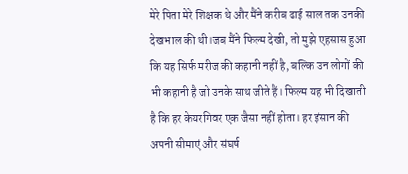मेरे पिता मेरे शिक्षक थे और मैंने करीब ढाई साल तक उनकी देखभाल की थी।जब मैंने फिल्म देखी, तो मुझे एहसास हुआ कि यह सिर्फ मरीज की कहानी नहीं है, बल्कि उन लोगों की भी कहानी है जो उनके साथ जीते हैं। फिल्म यह भी दिखाती है कि हर केयरगिवर एक जैसा नहीं होता। हर इंसान की अपनी सीमाएं और संघर्ष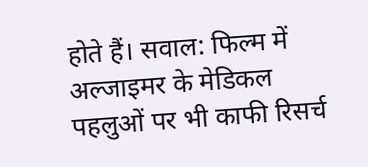होते हैं। सवाल: फिल्म में अल्जाइमर के मेडिकल पहलुओं पर भी काफी रिसर्च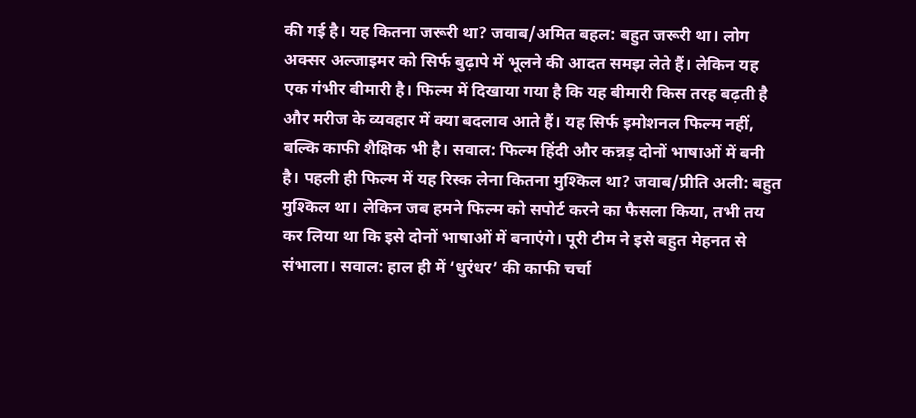की गई है। यह कितना जरूरी था? जवाब/अमित बहल: बहुत जरूरी था। लोग अक्सर अल्जाइमर को सिर्फ बुढ़ापे में भूलने की आदत समझ लेते हैं। लेकिन यह एक गंभीर बीमारी है। फिल्म में दिखाया गया है कि यह बीमारी किस तरह बढ़ती है और मरीज के व्यवहार में क्या बदलाव आते हैं। यह सिर्फ इमोशनल फिल्म नहीं, बल्कि काफी शैक्षिक भी है। सवाल: फिल्म हिंदी और कन्नड़ दोनों भाषाओं में बनी है। पहली ही फिल्म में यह रिस्क लेना कितना मुश्किल था? जवाब/प्रीति अली: बहुत मुश्किल था। लेकिन जब हमने फिल्म को सपोर्ट करने का फैसला किया, तभी तय कर लिया था कि इसे दोनों भाषाओं में बनाएंगे। पूरी टीम ने इसे बहुत मेहनत से संभाला। सवाल: हाल ही में ‘धुरंधर’ की काफी चर्चा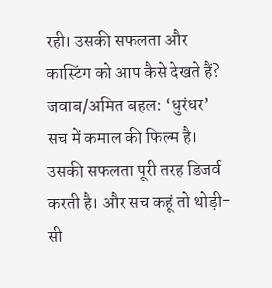रही। उसकी सफलता और कास्टिंग को आप कैसे देखते हैं? जवाब/अमित बहल: ‘धुरंधर’ सच में कमाल की फिल्म है। उसकी सफलता पूरी तरह डिजर्व करती है। और सच कहूं तो थोड़ी-सी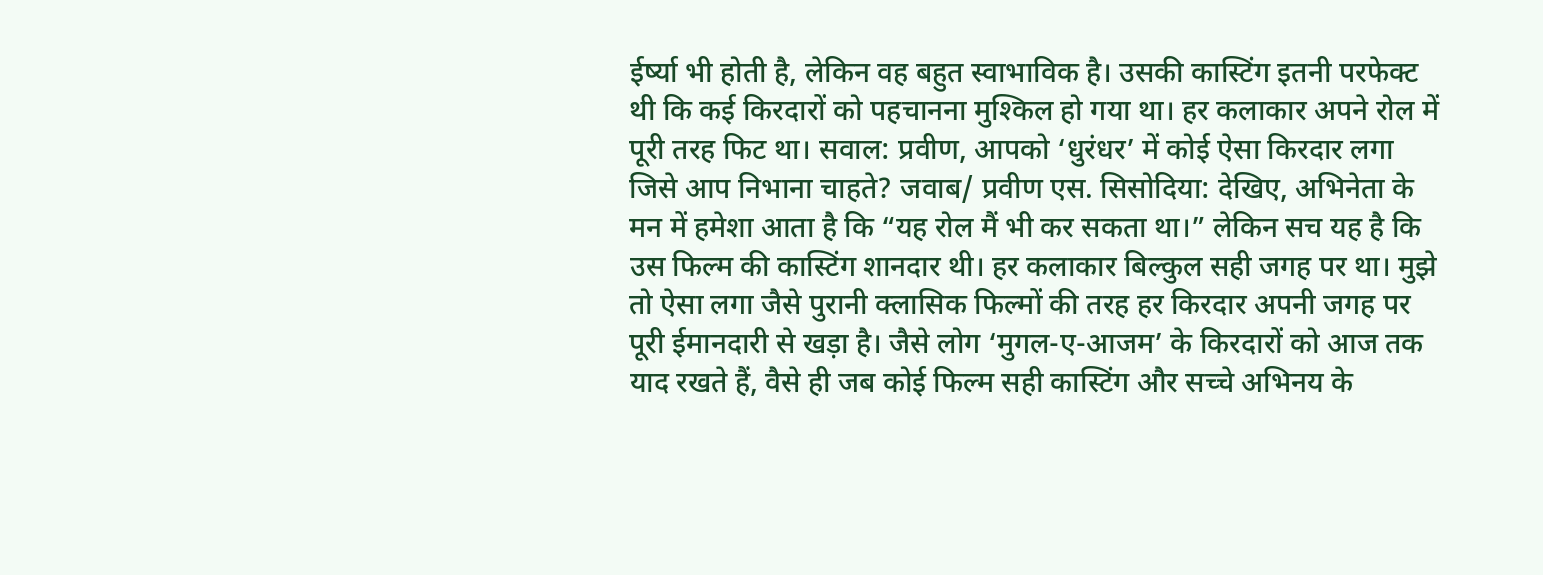ईर्ष्या भी होती है, लेकिन वह बहुत स्वाभाविक है। उसकी कास्टिंग इतनी परफेक्ट थी कि कई किरदारों को पहचानना मुश्किल हो गया था। हर कलाकार अपने रोल में पूरी तरह फिट था। सवाल: प्रवीण, आपको ‘धुरंधर’ में कोई ऐसा किरदार लगा जिसे आप निभाना चाहते? जवाब/ प्रवीण एस. सिसोदिया: देखिए, अभिनेता के मन में हमेशा आता है कि “यह रोल मैं भी कर सकता था।” लेकिन सच यह है कि उस फिल्म की कास्टिंग शानदार थी। हर कलाकार बिल्कुल सही जगह पर था। मुझे तो ऐसा लगा जैसे पुरानी क्लासिक फिल्मों की तरह हर किरदार अपनी जगह पर पूरी ईमानदारी से खड़ा है। जैसे लोग ‘मुगल-ए-आजम’ के किरदारों को आज तक याद रखते हैं, वैसे ही जब कोई फिल्म सही कास्टिंग और सच्चे अभिनय के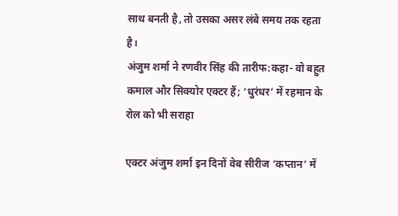साथ बनती है, तो उसका असर लंबे समय तक रहता है।
अंजुम शर्मा ने रणवीर सिंह की तारीफ:कहा- वो बहुत कमाल और सिक्योर एक्टर हैं; ‘धुरंधर’ में रहमान के रोल को भी सराहा

एक्टर अंजुम शर्मा इन दिनों वेब सीरीज ‘कप्तान’ में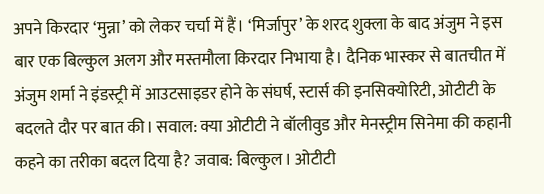अपने किरदार ‘मुन्ना’ को लेकर चर्चा में हैं। ‘मिर्जापुर’ के शरद शुक्ला के बाद अंजुम ने इस बार एक बिल्कुल अलग और मस्तमौला किरदार निभाया है। दैनिक भास्कर से बातचीत में अंजुम शर्मा ने इंडस्ट्री में आउटसाइडर होने के संघर्ष, स्टार्स की इनसिक्योरिटी, ओटीटी के बदलते दौर पर बात की। सवाल: क्या ओटीटी ने बॉलीवुड और मेनस्ट्रीम सिनेमा की कहानी कहने का तरीका बदल दिया है? जवाब: बिल्कुल। ओटीटी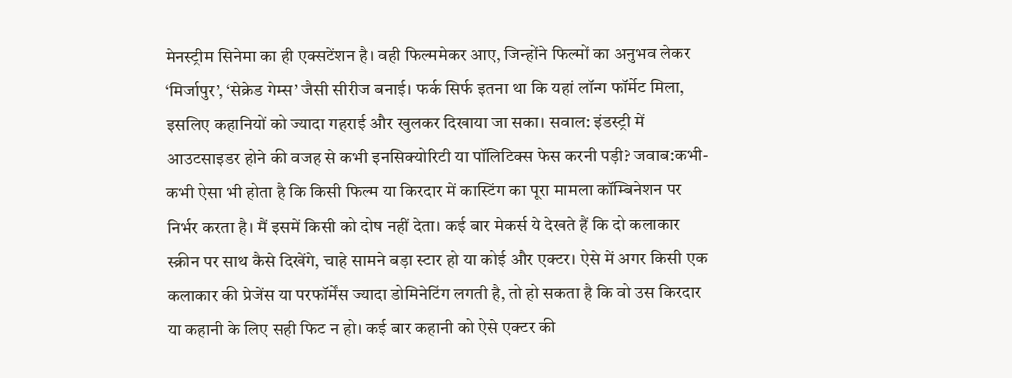मेनस्ट्रीम सिनेमा का ही एक्सटेंशन है। वही फिल्ममेकर आए, जिन्होंने फिल्मों का अनुभव लेकर ‘मिर्जापुर’, ‘सेक्रेड गेम्स’ जैसी सीरीज बनाई। फर्क सिर्फ इतना था कि यहां लॉन्ग फॉर्मेट मिला, इसलिए कहानियों को ज्यादा गहराई और खुलकर दिखाया जा सका। सवाल: इंडस्ट्री में आउटसाइडर होने की वजह से कभी इनसिक्योरिटी या पॉलिटिक्स फेस करनी पड़ी? जवाब:कभी-कभी ऐसा भी होता है कि किसी फिल्म या किरदार में कास्टिंग का पूरा मामला कॉम्बिनेशन पर निर्भर करता है। मैं इसमें किसी को दोष नहीं देता। कई बार मेकर्स ये देखते हैं कि दो कलाकार स्क्रीन पर साथ कैसे दिखेंगे, चाहे सामने बड़ा स्टार हो या कोई और एक्टर। ऐसे में अगर किसी एक कलाकार की प्रेजेंस या परफॉर्मेंस ज्यादा डोमिनेटिंग लगती है, तो हो सकता है कि वो उस किरदार या कहानी के लिए सही फिट न हो। कई बार कहानी को ऐसे एक्टर की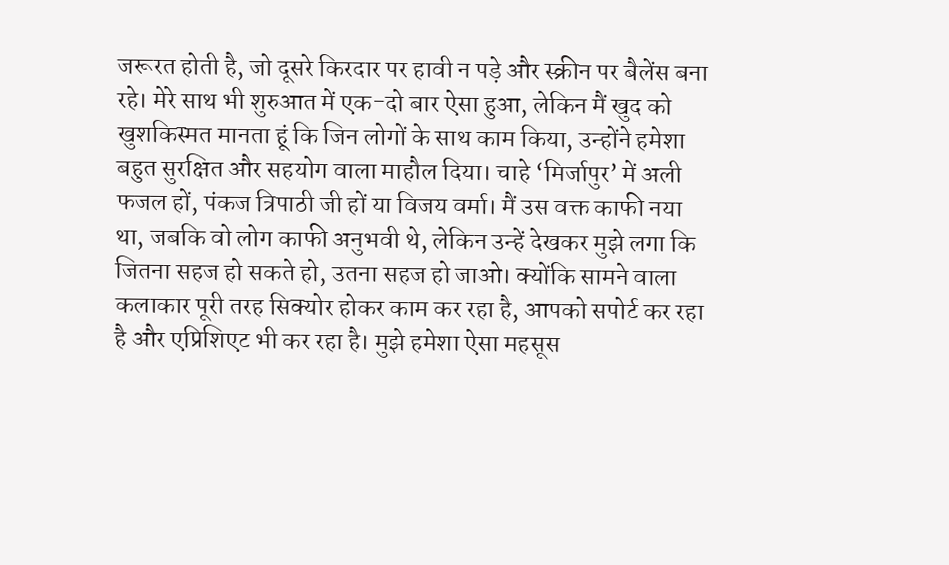जरूरत होती है, जो दूसरे किरदार पर हावी न पड़े और स्क्रीन पर बैलेंस बना रहे। मेरे साथ भी शुरुआत में एक-दो बार ऐसा हुआ, लेकिन मैं खुद को खुशकिस्मत मानता हूं कि जिन लोगों के साथ काम किया, उन्होंने हमेशा बहुत सुरक्षित और सहयोग वाला माहौल दिया। चाहे ‘मिर्जापुर’ में अली फजल हों, पंकज त्रिपाठी जी हों या विजय वर्मा। मैं उस वक्त काफी नया था, जबकि वो लोग काफी अनुभवी थे, लेकिन उन्हें देखकर मुझे लगा कि जितना सहज हो सकते हो, उतना सहज हो जाओ। क्योंकि सामने वाला कलाकार पूरी तरह सिक्योर होकर काम कर रहा है, आपको सपोर्ट कर रहा है और एप्रिशिएट भी कर रहा है। मुझे हमेशा ऐसा महसूस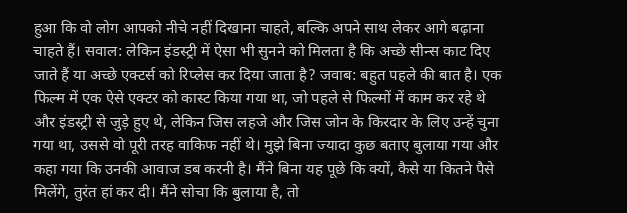हुआ कि वो लोग आपको नीचे नहीं दिखाना चाहते, बल्कि अपने साथ लेकर आगे बढ़ाना चाहते हैं। सवाल: लेकिन इंडस्ट्री में ऐसा भी सुनने को मिलता है कि अच्छे सीन्स काट दिए जाते हैं या अच्छे एक्टर्स को रिप्लेस कर दिया जाता है? जवाब: बहुत पहले की बात है। एक फिल्म में एक ऐसे एक्टर को कास्ट किया गया था, जो पहले से फिल्मों में काम कर रहे थे और इंडस्ट्री से जुड़े हुए थे, लेकिन जिस लहजे और जिस जोन के किरदार के लिए उन्हें चुना गया था, उससे वो पूरी तरह वाकिफ नहीं थे। मुझे बिना ज्यादा कुछ बताए बुलाया गया और कहा गया कि उनकी आवाज डब करनी है। मैंने बिना यह पूछे कि क्यों, कैसे या कितने पैसे मिलेंगे, तुरंत हां कर दी। मैंने सोचा कि बुलाया है, तो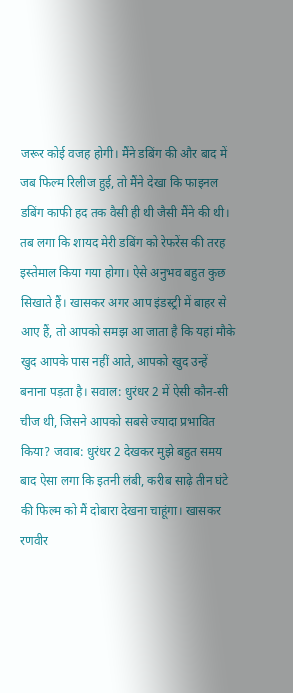जरूर कोई वजह होगी। मैंने डबिंग की और बाद में जब फिल्म रिलीज हुई, तो मैंने देखा कि फाइनल डबिंग काफी हद तक वैसी ही थी जैसी मैंने की थी। तब लगा कि शायद मेरी डबिंग को रेफरेंस की तरह इस्तेमाल किया गया होगा। ऐसे अनुभव बहुत कुछ सिखाते हैं। खासकर अगर आप इंडस्ट्री में बाहर से आए हैं, तो आपको समझ आ जाता है कि यहां मौके खुद आपके पास नहीं आते, आपको खुद उन्हें बनाना पड़ता है। सवाल: धुरंधर 2 में ऐसी कौन-सी चीज थी, जिसने आपको सबसे ज्यादा प्रभावित किया? जवाब: धुरंधर 2 देखकर मुझे बहुत समय बाद ऐसा लगा कि इतनी लंबी, करीब साढ़े तीन घंटे की फिल्म को मैं दोबारा देखना चाहूंगा। खासकर रणवीर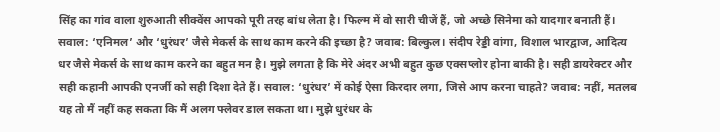सिंह का गांव वाला शुरुआती सीक्वेंस आपको पूरी तरह बांध लेता है। फिल्म में वो सारी चीजें हैं, जो अच्छे सिनेमा को यादगार बनाती हैं। सवाल: ‘एनिमल’ और ‘धुरंधर’ जैसे मेकर्स के साथ काम करने की इच्छा है? जवाब: बिल्कुल। संदीप रेड्डी वांगा, विशाल भारद्वाज, आदित्य धर जैसे मेकर्स के साथ काम करने का बहुत मन है। मुझे लगता है कि मेरे अंदर अभी बहुत कुछ एक्सप्लोर होना बाकी है। सही डायरेक्टर और सही कहानी आपकी एनर्जी को सही दिशा देते हैं। सवाल: ‘धुरंधर’ में कोई ऐसा किरदार लगा, जिसे आप करना चाहते? जवाब: नहीं, मतलब यह तो मैं नहीं कह सकता कि मैं अलग फ्लेवर डाल सकता था। मुझे धुरंधर के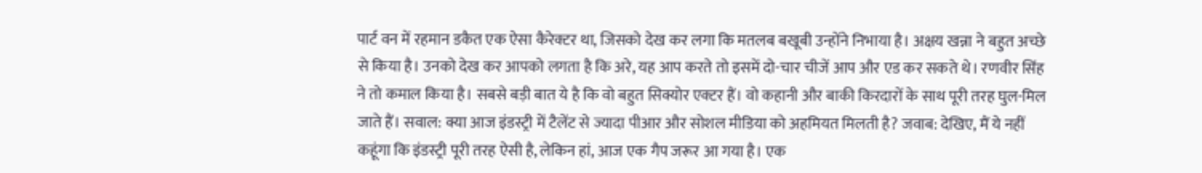पार्ट वन में रहमान डकैत एक ऐसा कैरेक्टर था, जिसको देख कर लगा कि मतलब बखूबी उन्होंने निभाया है। अक्षय खन्ना ने बहुत अच्छे से किया है। उनको देख कर आपको लगता है कि अरे, यह आप करते तो इसमें दो-चार चीजें आप और एड कर सकते थे। रणवीर सिंह ने तो कमाल किया है। सबसे बड़ी बात ये है कि वो बहुत सिक्योर एक्टर हैं। वो कहानी और बाकी किरदारों के साथ पूरी तरह घुल-मिल जाते हैं। सवाल: क्या आज इंडस्ट्री में टैलेंट से ज्यादा पीआर और सोशल मीडिया को अहमियत मिलती है? जवाब: देखिए, मैं ये नहीं कहूंगा कि इंडस्ट्री पूरी तरह ऐसी है, लेकिन हां, आज एक गैप जरूर आ गया है। एक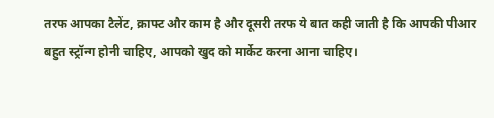तरफ आपका टैलेंट, क्राफ्ट और काम है और दूसरी तरफ ये बात कही जाती है कि आपकी पीआर बहुत स्ट्रॉन्ग होनी चाहिए, आपको खुद को मार्केट करना आना चाहिए।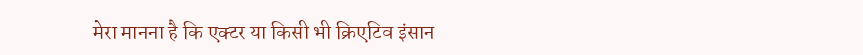मेरा मानना है कि एक्टर या किसी भी क्रिएटिव इंसान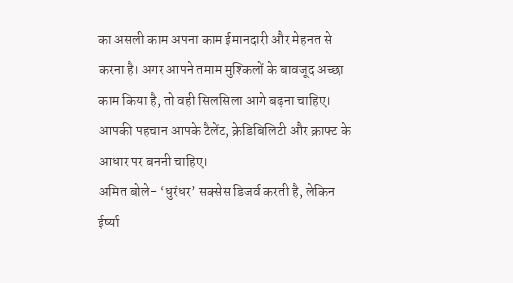का असली काम अपना काम ईमानदारी और मेहनत से करना है। अगर आपने तमाम मुश्किलों के बावजूद अच्छा काम किया है, तो वही सिलसिला आगे बढ़ना चाहिए। आपकी पहचान आपके टैलेंट, क्रेडिबिलिटी और क्राफ्ट के आधार पर बननी चाहिए।
अमित बोले- ‘धुरंधर’ सक्सेस डिजर्व करती है, लेकिन ईर्ष्या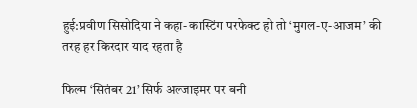हुई:प्रवीण सिसोदिया ने कहा- कास्टिंग परफेक्ट हो तो ‘मुगल-ए-आजम’ की तरह हर किरदार याद रहता है

फिल्म ‘सितंबर 21’ सिर्फ अल्जाइमर पर बनी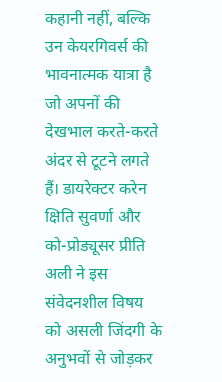कहानी नहीं, बल्कि उन केयरगिवर्स की भावनात्मक यात्रा है जो अपनों की देखभाल करते-करते अंदर से टूटने लगते हैं। डायरेक्टर करेन क्षिति सुवर्णा और को-प्रोड्यूसर प्रीति अली ने इस संवेदनशील विषय को असली जिंदगी के अनुभवों से जोड़कर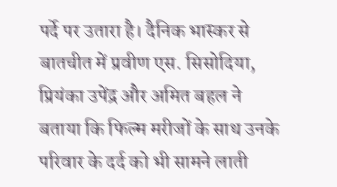पर्दे पर उतारा है। दैनिक भास्कर से बातचीत में प्रवीण एस. सिसोदिया, प्रियंका उपेंद्र और अमित बहल ने बताया कि फिल्म मरीजों के साथ उनके परिवार के दर्द को भी सामने लाती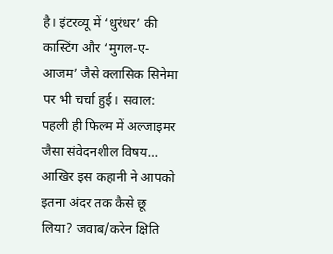है। इंटरव्यू में ‘धुरंधर’ की कास्टिंग और ‘मुगल-ए-आजम’ जैसे क्लासिक सिनेमा पर भी चर्चा हुई। सवाल: पहली ही फिल्म में अल्जाइमर जैसा संवेदनशील विषय… आखिर इस कहानी ने आपको इतना अंदर तक कैसे छू लिया? जवाब/करेन क्षिति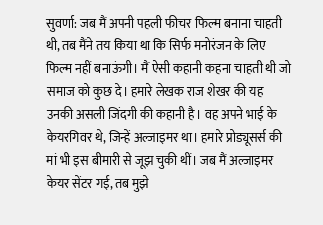सुवर्णा: जब मैं अपनी पहली फीचर फिल्म बनाना चाहती थी, तब मैंने तय किया था कि सिर्फ मनोरंजन के लिए फिल्म नहीं बनाऊंगी। मैं ऐसी कहानी कहना चाहती थी जो समाज को कुछ दे। हमारे लेखक राज शेखर की यह उनकी असली जिंदगी की कहानी है। वह अपने भाई के केयरगिवर थे, जिन्हें अल्जाइमर था। हमारे प्रोड्यूसर्स की मां भी इस बीमारी से जूझ चुकी थीं। जब मैं अल्जाइमर केयर सेंटर गई, तब मुझे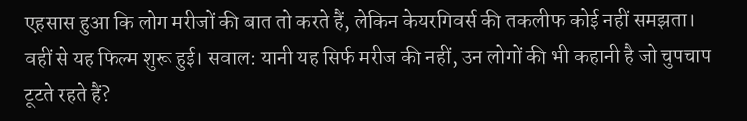एहसास हुआ कि लोग मरीजों की बात तो करते हैं, लेकिन केयरगिवर्स की तकलीफ कोई नहीं समझता। वहीं से यह फिल्म शुरू हुई। सवाल: यानी यह सिर्फ मरीज की नहीं, उन लोगों की भी कहानी है जो चुपचाप टूटते रहते हैं?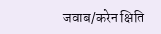जवाब/करेन क्षिति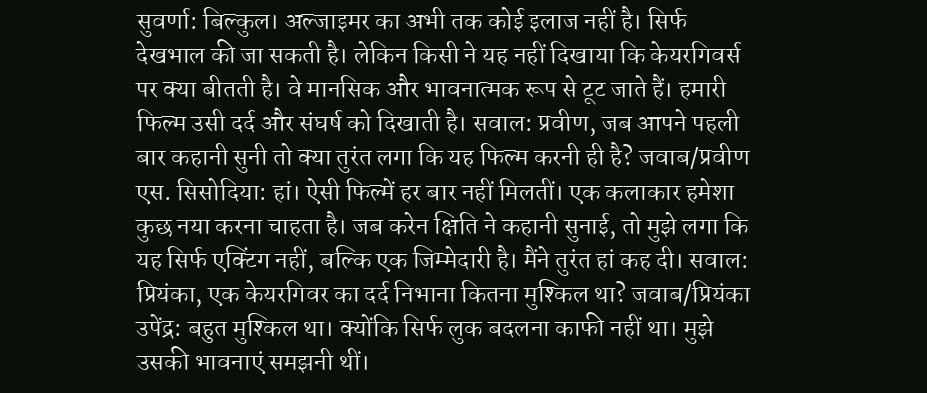सुवर्णा: बिल्कुल। अल्जाइमर का अभी तक कोई इलाज नहीं है। सिर्फ देखभाल की जा सकती है। लेकिन किसी ने यह नहीं दिखाया कि केयरगिवर्स पर क्या बीतती है। वे मानसिक और भावनात्मक रूप से टूट जाते हैं। हमारी फिल्म उसी दर्द और संघर्ष को दिखाती है। सवाल: प्रवीण, जब आपने पहली बार कहानी सुनी तो क्या तुरंत लगा कि यह फिल्म करनी ही है? जवाब/प्रवीण एस. सिसोदिया: हां। ऐसी फिल्में हर बार नहीं मिलतीं। एक कलाकार हमेशा कुछ नया करना चाहता है। जब करेन क्षिति ने कहानी सुनाई, तो मुझे लगा कि यह सिर्फ एक्टिंग नहीं, बल्कि एक जिम्मेदारी है। मैंने तुरंत हां कह दी। सवाल: प्रियंका, एक केयरगिवर का दर्द निभाना कितना मुश्किल था? जवाब/प्रियंका उपेंद्र: बहुत मुश्किल था। क्योंकि सिर्फ लुक बदलना काफी नहीं था। मुझे उसकी भावनाएं समझनी थीं।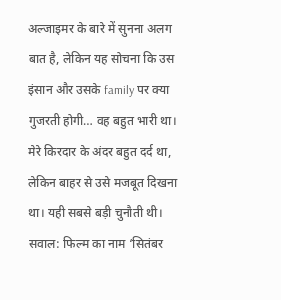अल्जाइमर के बारे में सुनना अलग बात है, लेकिन यह सोचना कि उस इंसान और उसके family पर क्या गुजरती होगी… वह बहुत भारी था। मेरे किरदार के अंदर बहुत दर्द था, लेकिन बाहर से उसे मजबूत दिखना था। यही सबसे बड़ी चुनौती थी। सवाल: फिल्म का नाम ‘सितंबर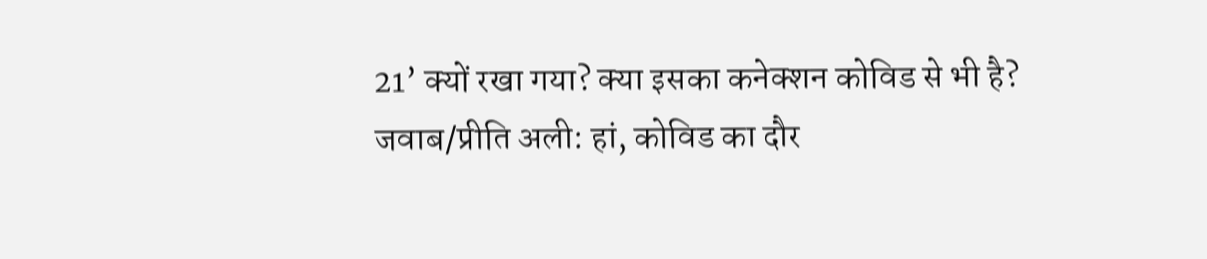21’ क्यों रखा गया? क्या इसका कनेक्शन कोविड से भी है? जवाब/प्रीति अली: हां, कोविड का दौर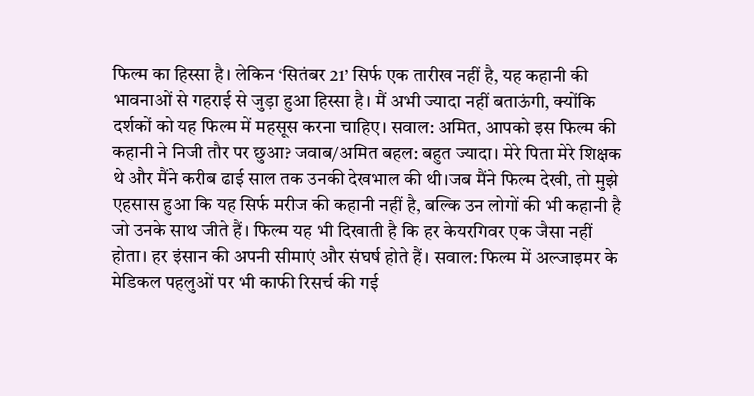फिल्म का हिस्सा है। लेकिन ‘सितंबर 21’ सिर्फ एक तारीख नहीं है, यह कहानी की भावनाओं से गहराई से जुड़ा हुआ हिस्सा है। मैं अभी ज्यादा नहीं बताऊंगी, क्योंकि दर्शकों को यह फिल्म में महसूस करना चाहिए। सवाल: अमित, आपको इस फिल्म की कहानी ने निजी तौर पर छुआ? जवाब/अमित बहल: बहुत ज्यादा। मेरे पिता मेरे शिक्षक थे और मैंने करीब ढाई साल तक उनकी देखभाल की थी।जब मैंने फिल्म देखी, तो मुझे एहसास हुआ कि यह सिर्फ मरीज की कहानी नहीं है, बल्कि उन लोगों की भी कहानी है जो उनके साथ जीते हैं। फिल्म यह भी दिखाती है कि हर केयरगिवर एक जैसा नहीं होता। हर इंसान की अपनी सीमाएं और संघर्ष होते हैं। सवाल: फिल्म में अल्जाइमर के मेडिकल पहलुओं पर भी काफी रिसर्च की गई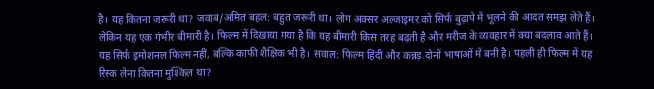है। यह कितना जरूरी था? जवाब/अमित बहल: बहुत जरूरी था। लोग अक्सर अल्जाइमर को सिर्फ बुढ़ापे में भूलने की आदत समझ लेते हैं। लेकिन यह एक गंभीर बीमारी है। फिल्म में दिखाया गया है कि यह बीमारी किस तरह बढ़ती है और मरीज के व्यवहार में क्या बदलाव आते हैं। यह सिर्फ इमोशनल फिल्म नहीं, बल्कि काफी शैक्षिक भी है। सवाल: फिल्म हिंदी और कन्नड़ दोनों भाषाओं में बनी है। पहली ही फिल्म में यह रिस्क लेना कितना मुश्किल था?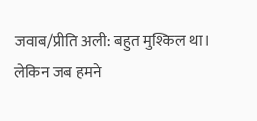जवाब/प्रीति अली: बहुत मुश्किल था। लेकिन जब हमने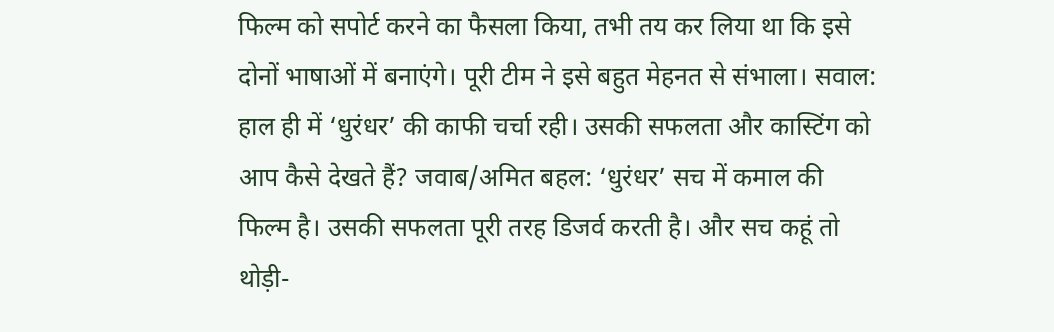फिल्म को सपोर्ट करने का फैसला किया, तभी तय कर लिया था कि इसे दोनों भाषाओं में बनाएंगे। पूरी टीम ने इसे बहुत मेहनत से संभाला। सवाल: हाल ही में ‘धुरंधर’ की काफी चर्चा रही। उसकी सफलता और कास्टिंग को आप कैसे देखते हैं? जवाब/अमित बहल: ‘धुरंधर’ सच में कमाल की फिल्म है। उसकी सफलता पूरी तरह डिजर्व करती है। और सच कहूं तो थोड़ी-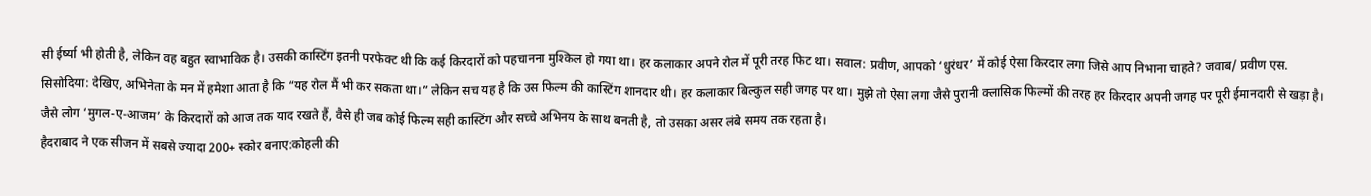सी ईर्ष्या भी होती है, लेकिन वह बहुत स्वाभाविक है। उसकी कास्टिंग इतनी परफेक्ट थी कि कई किरदारों को पहचानना मुश्किल हो गया था। हर कलाकार अपने रोल में पूरी तरह फिट था। सवाल: प्रवीण, आपको ‘धुरंधर’ में कोई ऐसा किरदार लगा जिसे आप निभाना चाहते? जवाब/ प्रवीण एस. सिसोदिया: देखिए, अभिनेता के मन में हमेशा आता है कि “यह रोल मैं भी कर सकता था।” लेकिन सच यह है कि उस फिल्म की कास्टिंग शानदार थी। हर कलाकार बिल्कुल सही जगह पर था। मुझे तो ऐसा लगा जैसे पुरानी क्लासिक फिल्मों की तरह हर किरदार अपनी जगह पर पूरी ईमानदारी से खड़ा है। जैसे लोग ‘मुगल-ए-आजम’ के किरदारों को आज तक याद रखते हैं, वैसे ही जब कोई फिल्म सही कास्टिंग और सच्चे अभिनय के साथ बनती है, तो उसका असर लंबे समय तक रहता है।
हैदराबाद ने एक सीजन में सबसे ज्यादा 200+ स्कोर बनाए:कोहली की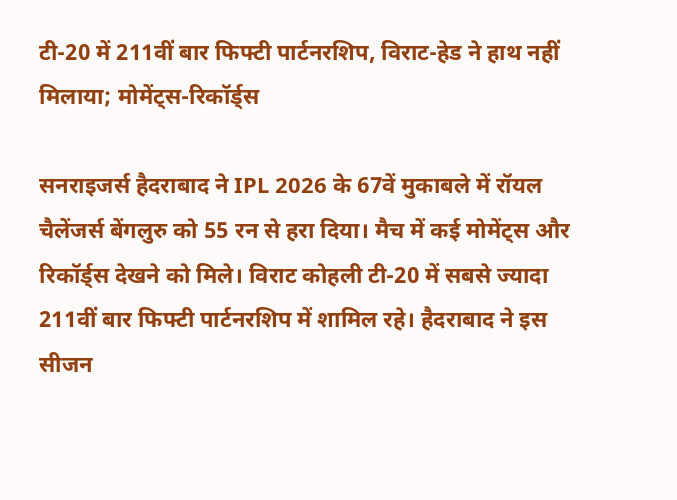टी-20 में 211वीं बार फिफ्टी पार्टनरशिप, विराट-हेड ने हाथ नहीं मिलाया; मोमेंट्स-रिकॉर्ड्स

सनराइजर्स हैदराबाद ने IPL 2026 के 67वें मुकाबले में रॉयल चैलेंजर्स बेंगलुरु को 55 रन से हरा दिया। मैच में कई मोमेंट्स और रिकॉर्ड्स देखने को मिले। विराट कोहली टी-20 में सबसे ज्यादा 211वीं बार फिफ्टी पार्टनरशिप में शामिल रहे। हैदराबाद ने इस सीजन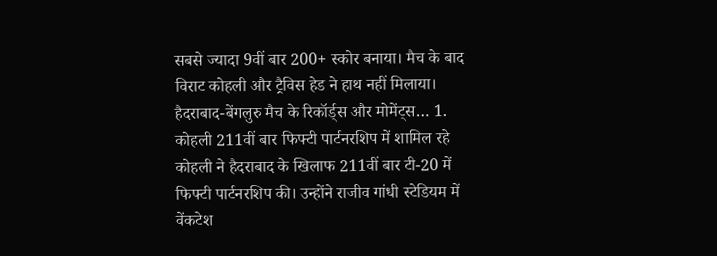सबसे ज्यादा 9वीं बार 200+ स्कोर बनाया। मैच के बाद विराट कोहली और ट्रैविस हेड ने हाथ नहीं मिलाया। हैदराबाद-बेंगलुरु मैच के रिकॉर्ड्स और मोमेंट्स… 1. कोहली 211वीं बार फिफ्टी पार्टनरशिप में शामिल रहे कोहली ने हैदराबाद के खिलाफ 211वीं बार टी-20 में फिफ्टी पार्टनरशिप की। उन्होंने राजीव गांधी स्टेडियम में वेंकटेश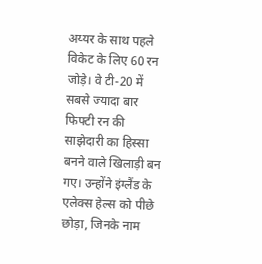अय्यर के साथ पहले विकेट के लिए 60 रन जोड़े। वे टी-20 में सबसे ज्यादा बार फिफ्टी रन की साझेदारी का हिस्सा बनने वाले खिलाड़ी बन गए। उन्होंने इंग्लैंड के एलेक्स हेल्स को पीछे छोड़ा, जिनके नाम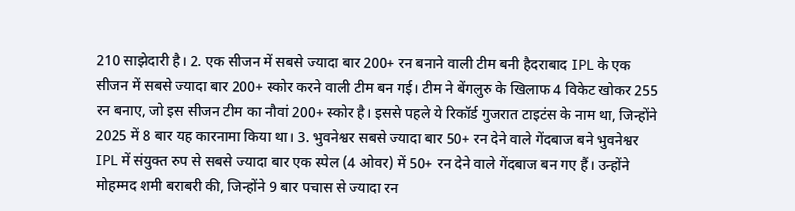210 साझेदारी है। 2. एक सीजन में सबसे ज्यादा बार 200+ रन बनाने वाली टीम बनी हैदराबाद IPL के एक सीजन में सबसे ज्यादा बार 200+ स्कोर करने वाली टीम बन गई। टीम ने बेंगलुरु के खिलाफ 4 विकेट खोकर 255 रन बनाए, जो इस सीजन टीम का नौवां 200+ स्कोर है। इससे पहले ये रिकॉर्ड गुजरात टाइटंस के नाम था, जिन्होंने 2025 में 8 बार यह कारनामा किया था। 3. भुवनेश्वर सबसे ज्यादा बार 50+ रन देने वाले गेंदबाज बने भुवनेश्वर IPL में संयुक्त रुप से सबसे ज्यादा बार एक स्पेल (4 ओवर) में 50+ रन देने वाले गेंदबाज बन गए हैं। उन्होंने मोहम्मद शमी बराबरी की, जिन्होंने 9 बार पचास से ज्यादा रन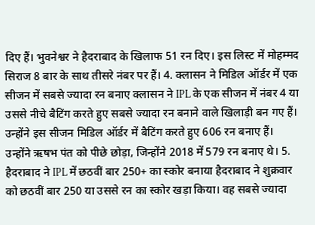दिए हैं। भुवनेश्वर ने हैदराबाद के खिलाफ 51 रन दिए। इस लिस्ट में मोहम्मद सिराज 8 बार के साथ तीसरे नंबर पर हैं। 4. क्लासन ने मिडिल ऑर्डर में एक सीजन में सबसे ज्यादा रन बनाए क्लासन ने IPL के एक सीजन में नंबर 4 या उससे नीचे बैटिंग करते हुए सबसे ज्यादा रन बनाने वाले खिलाड़ी बन गए हैं। उन्होंने इस सीजन मिडिल ऑर्डर में बैटिंग करते हुए 606 रन बनाए हैं। उन्होंने ऋषभ पंत को पीछे छोड़ा, जिन्होंने 2018 में 579 रन बनाए थे। 5. हैदराबाद ने IPL में छठवीं बार 250+ का स्कोर बनाया हैदराबाद ने शुक्रवार को छठवीं बार 250 या उससे रन का स्कोर खड़ा किया। वह सबसे ज्यादा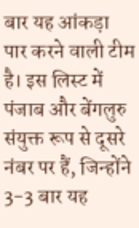बार यह आंकड़ा पार करने वाली टीम है। इस लिस्ट में पंजाब और बेंगलुरु संयुक्त रूप से दूसरे नंबर पर हैं, जिन्होंने 3-3 बार यह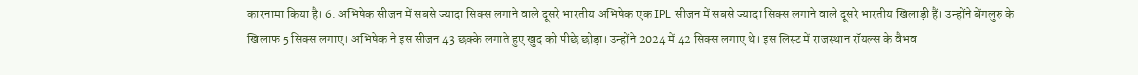कारनामा किया है। 6. अभिषेक सीजन में सबसे ज्यादा सिक्स लगाने वाले दूसरे भारतीय अभिषेक एक IPL सीजन में सबसे ज्यादा सिक्स लगाने वाले दूसरे भारतीय खिलाड़ी हैं। उन्होंने बेंगलुरु के खिलाफ 5 सिक्स लगाए। अभिषेक ने इस सीजन 43 छक्के लगाते हुए खुद को पीछे छोड़ा। उन्होंने 2024 में 42 सिक्स लगाए थे। इस लिस्ट में राजस्थान रॉयल्स के वैभव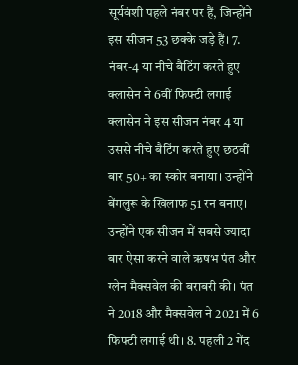सूर्यवंशी पहले नंबर पर हैं, जिन्होंने इस सीजन 53 छक्के जड़े हैं। 7. नंबर-4 या नीचे बैटिंग करते हुए क्लासेन ने 6वीं फिफ्टी लगाई क्लासेन ने इस सीजन नंबर 4 या उससे नीचे बैटिंग करते हुए छठवीं बार 50+ का स्कोर बनाया। उन्होंने बेंगलुरू के खिलाफ 51 रन बनाए। उन्होंने एक सीजन में सबसे ज्यादा बार ऐसा करने वाले ऋषभ पंत और ग्लेन मैक्सवेल की बराबरी की। पंत ने 2018 और मैक्सवेल ने 2021 में 6 फिफ्टी लगाई थी। 8. पहली 2 गेंद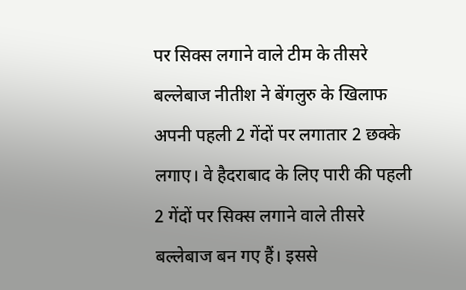पर सिक्स लगाने वाले टीम के तीसरे बल्लेबाज नीतीश ने बेंगलुरु के खिलाफ अपनी पहली 2 गेंदों पर लगातार 2 छक्के लगाए। वे हैदराबाद के लिए पारी की पहली 2 गेंदों पर सिक्स लगाने वाले तीसरे बल्लेबाज बन गए हैं। इससे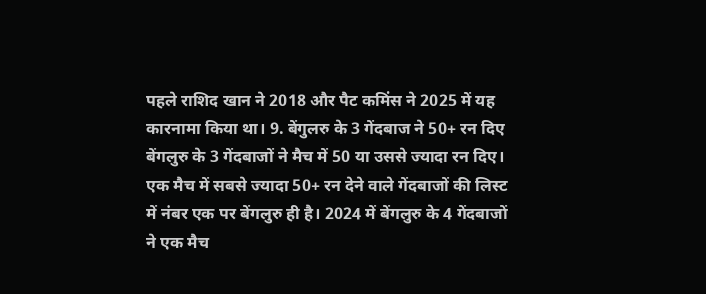पहले राशिद खान ने 2018 और पैट कमिंस ने 2025 में यह कारनामा किया था। 9. बेंगुलरु के 3 गेंदबाज ने 50+ रन दिए बेंगलुरु के 3 गेंदबाजों ने मैच में 50 या उससे ज्यादा रन दिए। एक मैच में सबसे ज्यादा 50+ रन देने वाले गेंदबाजों की लिस्ट में नंबर एक पर बेंगलुरु ही है। 2024 में बेंगलुरु के 4 गेंदबाजों ने एक मैच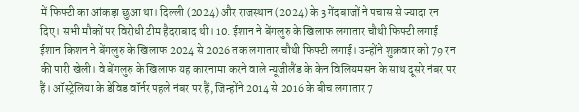में फिफ्टी का आंकड़ा छुआ था। दिल्ली (2024) और राजस्थान (2024) के 3 गेंदबाजों ने पचास से ज्यादा रन दिए। सभी मौकों पर विरोधी टीम हैदराबाद थी। 10. ईशान ने बेंगलुरु के खिलाफ लगातार चौथी फिफ्टी लगाई ईशान किशन ने बेंगलुरु के खिलाफ 2024 से 2026 तक लगातार चौथी फिफ्टी लगाई। उन्होंने शुक्रवार को 79 रन की पारी खेली। वे बेंगलुरु के खिलाफ यह कारनामा करने वाले न्यूजीलैंड के केन विलियमसन के साथ दूसरे नंबर पर हैं। ऑस्ट्रेलिया के डेविड वॉर्नर पहले नंबर पर हैं, जिन्होंने 2014 से 2016 के बीच लगातार 7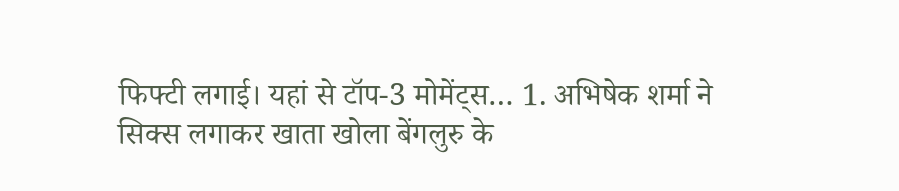फिफ्टी लगाई। यहां से टॉप-3 मोमेंट्स… 1. अभिषेक शर्मा ने सिक्स लगाकर खाता खोला बेंगलुरु के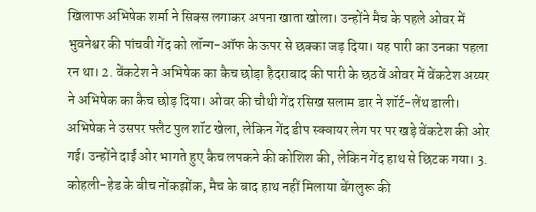खिलाफ अभिषेक शर्मा ने सिक्स लगाकर अपना खाता खोला। उन्होंने मैच के पहले ओवर में भुवनेश्वर की पांचवी गेंद को लॉन्ग-ऑफ के ऊपर से छक्का जड़ दिया। यह पारी का उनका पहला रन था। 2. वेंकटेश ने अभिषेक का कैच छोड़ा हैदराबाद की पारी के छठवें ओवर में वेंकटेश अय्यर ने अभिषेक का कैच छोड़ दिया। ओवर की चौथी गेंद रसिख सलाम डार ने शॉर्ट-लेंथ डाली। अभिषेक ने उसपर फ्लैट पुल शॉट खेला, लेकिन गेंद डीप स्क्वायर लेग पर पर खड़े वेंकटेश की ओर गई। उन्होंने दाईं ओर भागते हुए कैच लपकने की कोशिश की, लेकिन गेंद हाथ से छिटक गया। 3. कोहली-हेड के बीच नोंकझोंक, मैच के बाद हाथ नहीं मिलाया बेंगलुरू की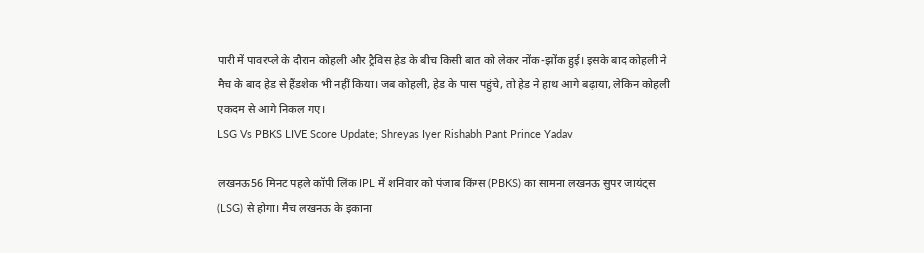पारी में पावरप्ले के दौरान कोहली और ट्रैविस हेड के बीच किसी बात को लेकर नोंक-झोंक हुई। इसके बाद कोहली ने मैच के बाद हेड से हैंडशेक भी नहीं किया। जब कोहली, हेड के पास पहुंचे, तो हेड ने हाथ आगे बढ़ाया, लेकिन कोहली एकदम से आगे निकल गए।
LSG Vs PBKS LIVE Score Update; Shreyas Iyer Rishabh Pant Prince Yadav

लखनऊ56 मिनट पहले कॉपी लिंक IPL में शनिवार को पंजाब किंग्स (PBKS) का सामना लखनऊ सुपर जायंट्स (LSG) से होगा। मैच लखनऊ के इकाना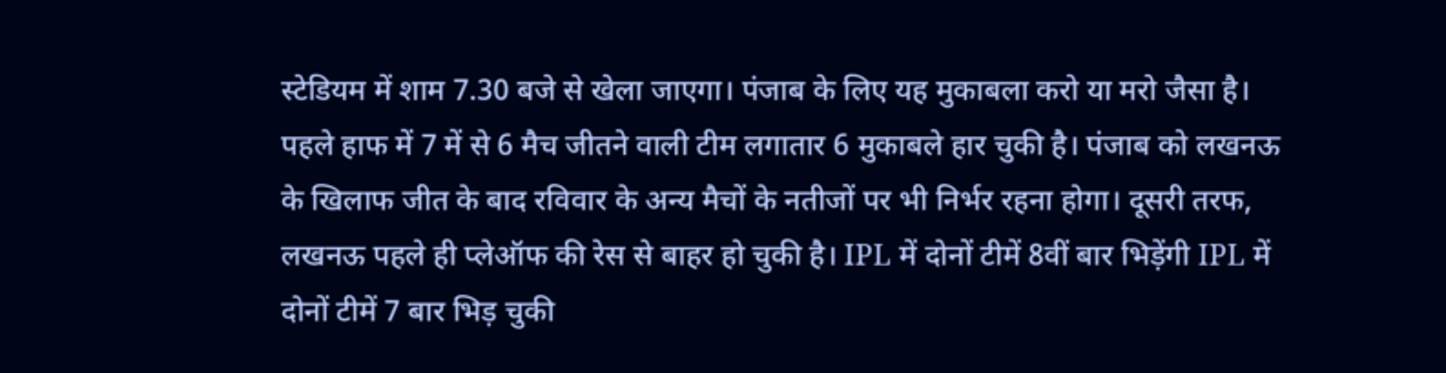स्टेडियम में शाम 7.30 बजे से खेला जाएगा। पंजाब के लिए यह मुकाबला करो या मरो जैसा है। पहले हाफ में 7 में से 6 मैच जीतने वाली टीम लगातार 6 मुकाबले हार चुकी है। पंजाब को लखनऊ के खिलाफ जीत के बाद रविवार के अन्य मैचों के नतीजों पर भी निर्भर रहना होगा। दूसरी तरफ, लखनऊ पहले ही प्लेऑफ की रेस से बाहर हो चुकी है। IPL में दोनों टीमें 8वीं बार भिड़ेंगी IPL में दोनों टीमें 7 बार भिड़ चुकी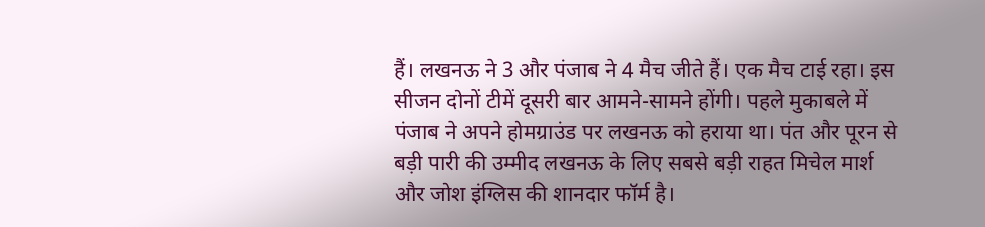हैं। लखनऊ ने 3 और पंजाब ने 4 मैच जीते हैं। एक मैच टाई रहा। इस सीजन दोनों टीमें दूसरी बार आमने-सामने होंगी। पहले मुकाबले में पंजाब ने अपने होमग्राउंड पर लखनऊ को हराया था। पंत और पूरन से बड़ी पारी की उम्मीद लखनऊ के लिए सबसे बड़ी राहत मिचेल मार्श और जोश इंग्लिस की शानदार फॉर्म है।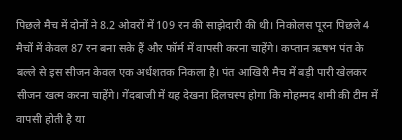पिछले मैच में दोनों ने 8.2 ओवरों में 109 रन की साझेदारी की थी। निकोलस पूरन पिछले 4 मैचों में केवल 87 रन बना सके हैं और फॉर्म में वापसी करना चाहेंगे। कप्तान ऋषभ पंत के बल्ले से इस सीजन केवल एक अर्धशतक निकला है। पंत आखिरी मैच में बड़ी पारी खेलकर सीजन खत्म करना चाहेंगे। गेंदबाजी में यह देखना दिलचस्प होगा कि मोहम्मद शमी की टीम में वापसी होती है या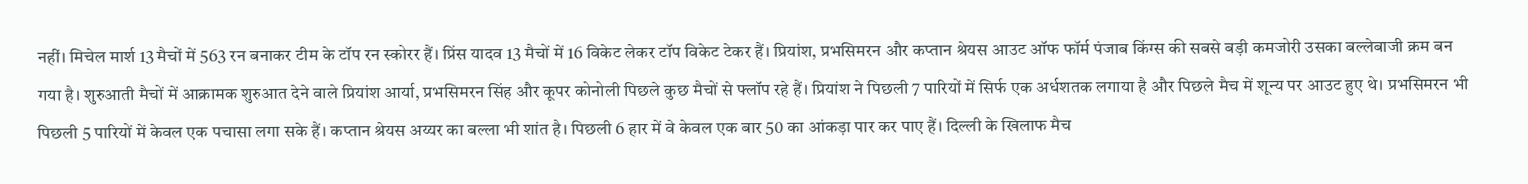नहीं। मिचेल मार्श 13 मैचों में 563 रन बनाकर टीम के टॉप रन स्कोरर हैं। प्रिंस यादव 13 मैचों में 16 विकेट लेकर टॉप विकेट टेकर हैं। प्रियांश, प्रभसिमरन और कप्तान श्रेयस आउट ऑफ फॉर्म पंजाब किंग्स की सबसे बड़ी कमजोरी उसका बल्लेबाजी क्रम बन गया है। शुरुआती मैचों में आक्रामक शुरुआत देने वाले प्रियांश आर्या, प्रभसिमरन सिंह और कूपर कोनोली पिछले कुछ मैचों से फ्लॉप रहे हैं। प्रियांश ने पिछली 7 पारियों में सिर्फ एक अर्धशतक लगाया है और पिछले मैच में शून्य पर आउट हुए थे। प्रभसिमरन भी पिछली 5 पारियों में केवल एक पचासा लगा सके हैं। कप्तान श्रेयस अय्यर का बल्ला भी शांत है। पिछली 6 हार में वे केवल एक बार 50 का आंकड़ा पार कर पाए हैं। दिल्ली के खिलाफ मैच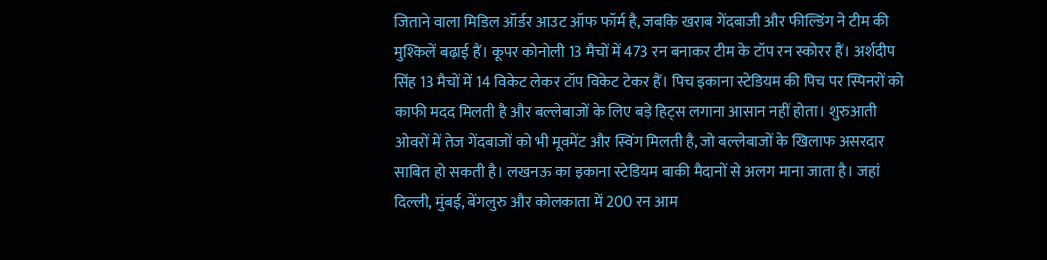जिताने वाला मिडिल ऑर्डर आउट ऑफ फॉर्म है, जबकि खराब गेंदबाजी और फील्डिंग ने टीम की मुश्किलें बढ़ाई हैं। कूपर कोनोली 13 मैचों में 473 रन बनाकर टीम के टॉप रन स्कोरर हैं। अर्शदीप सिंह 13 मैचों में 14 विकेट लेकर टॉप विकेट टेकर हैं। पिच इकाना स्टेडियम की पिच पर स्पिनरों को काफी मदद मिलती है और बल्लेबाजों के लिए बड़े हिट्स लगाना आसान नहीं होता। शुरुआती ओवरों में तेज गेंदबाजों को भी मूवमेंट और स्विंग मिलती है, जो बल्लेबाजों के खिलाफ असरदार साबित हो सकती है। लखनऊ का इकाना स्टेडियम बाकी मैदानों से अलग माना जाता है। जहां दिल्ली, मुंबई, बेंगलुरु और कोलकाता में 200 रन आम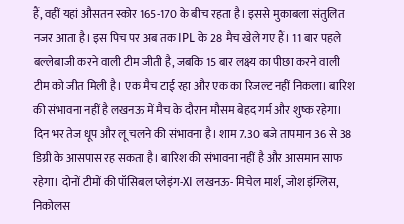हैं, वहीं यहां औसतन स्कोर 165-170 के बीच रहता है। इससे मुकाबला संतुलित नजर आता है। इस पिच पर अब तक IPL के 28 मैच खेले गए हैं। 11 बार पहले बल्लेबाजी करने वाली टीम जीती है, जबकि 15 बार लक्ष्य का पीछा करने वाली टीम को जीत मिली है। एक मैच टाई रहा और एक का रिजल्ट नहीं निकला। बारिश की संभावना नहीं है लखनऊ में मैच के दौरान मौसम बेहद गर्म और शुष्क रहेगा। दिन भर तेज धूप और लू चलने की संभावना है। शाम 7.30 बजे तापमान 36 से 38 डिग्री के आसपास रह सकता है। बारिश की संभावना नहीं है और आसमान साफ रहेगा। दोनों टीमों की पॉसिबल प्लेइंग-XI लखनऊ- मिचेल मार्श, जोश इंग्लिस, निकोलस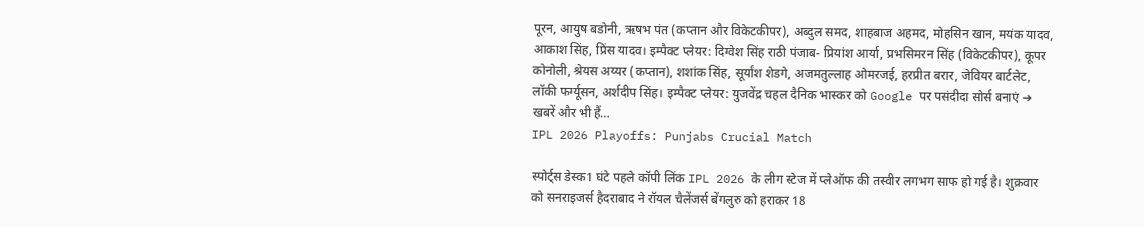पूरन, आयुष बडोनी, ऋषभ पंत (कप्तान और विकेटकीपर), अब्दुल समद, शाहबाज अहमद, मोहसिन खान, मयंक यादव, आकाश सिंह, प्रिंस यादव। इम्पैक्ट प्लेयर: दिग्वेश सिंह राठी पंजाब- प्रियांश आर्या, प्रभसिमरन सिंह (विकेटकीपर), कूपर कोनोली, श्रेयस अय्यर (कप्तान), शशांक सिंह, सूर्यांश शेडगे, अजमतुल्लाह ओमरजई, हरप्रीत बरार, जेवियर बार्टलेट, लॉकी फर्ग्यूसन, अर्शदीप सिंह। इम्पैक्ट प्लेयर: युजवेंद्र चहल दैनिक भास्कर को Google पर पसंदीदा सोर्स बनाएं ➔ खबरें और भी हैं…
IPL 2026 Playoffs: Punjabs Crucial Match

स्पोर्ट्स डेस्क1 घंटे पहले कॉपी लिंक IPL 2026 के लीग स्टेज में प्लेऑफ की तस्वीर लगभग साफ हो गई है। शुक्रवार को सनराइजर्स हैदराबाद ने रॉयल चैलेंजर्स बेंगलुरु को हराकर 18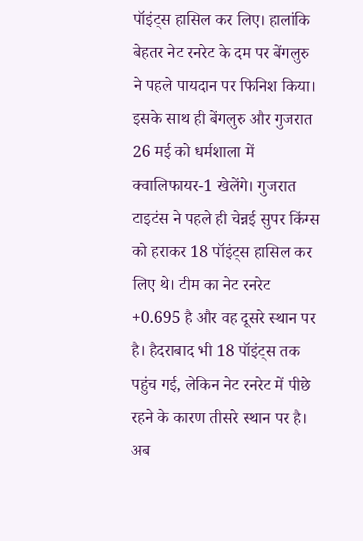पॉइंट्स हासिल कर लिए। हालांकि बेहतर नेट रनरेट के दम पर बेंगलुरु ने पहले पायदान पर फिनिश किया। इसके साथ ही बेंगलुरु और गुजरात 26 मई को धर्मशाला में क्वालिफायर-1 खेलेंगे। गुजरात टाइटंस ने पहले ही चेन्नई सुपर किंग्स को हराकर 18 पॉइंट्स हासिल कर लिए थे। टीम का नेट रनरेट +0.695 है और वह दूसरे स्थान पर है। हैदराबाद भी 18 पॉइंट्स तक पहुंच गई, लेकिन नेट रनरेट में पीछे रहने के कारण तीसरे स्थान पर है। अब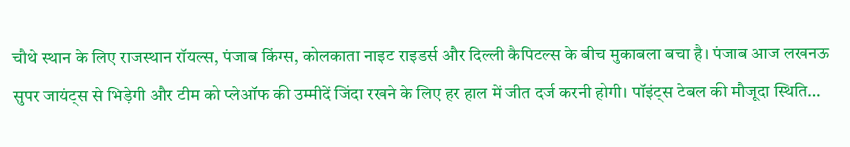चौथे स्थान के लिए राजस्थान रॉयल्स, पंजाब किंग्स, कोलकाता नाइट राइडर्स और दिल्ली कैपिटल्स के बीच मुकाबला बचा है। पंजाब आज लखनऊ सुपर जायंट्स से भिड़ेगी और टीम को प्लेऑफ की उम्मीदें जिंदा रखने के लिए हर हाल में जीत दर्ज करनी होगी। पॉइंट्स टेबल की मौजूदा स्थिति…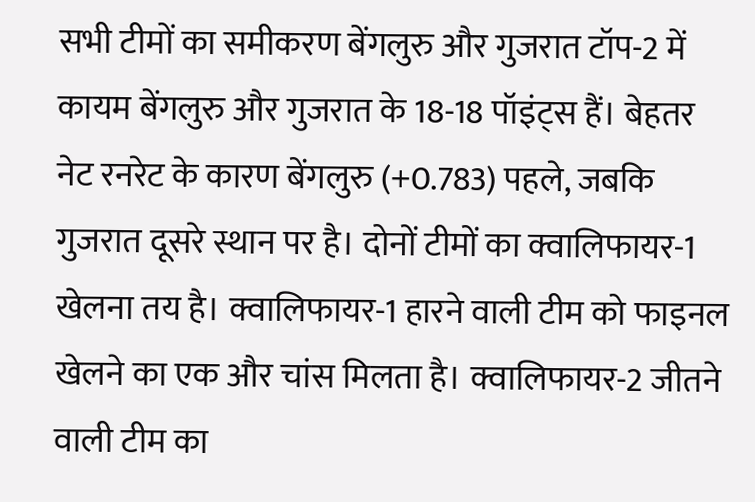सभी टीमों का समीकरण बेंगलुरु और गुजरात टॉप-2 में कायम बेंगलुरु और गुजरात के 18-18 पॉइंट्स हैं। बेहतर नेट रनरेट के कारण बेंगलुरु (+0.783) पहले, जबकि गुजरात दूसरे स्थान पर है। दोनों टीमों का क्वालिफायर-1 खेलना तय है। क्वालिफायर-1 हारने वाली टीम को फाइनल खेलने का एक और चांस मिलता है। क्वालिफायर-2 जीतने वाली टीम का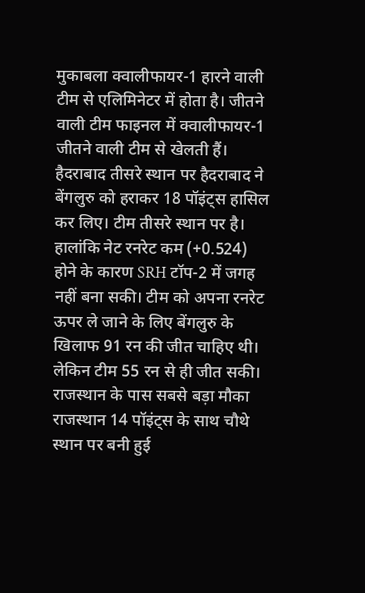मुकाबला क्वालीफायर-1 हारने वाली टीम से एलिमिनेटर में होता है। जीतने वाली टीम फाइनल में क्वालीफायर-1 जीतने वाली टीम से खेलती हैं। हैदराबाद तीसरे स्थान पर हैदराबाद ने बेंगलुरु को हराकर 18 पॉइंट्स हासिल कर लिए। टीम तीसरे स्थान पर है। हालांकि नेट रनरेट कम (+0.524) होने के कारण SRH टॉप-2 में जगह नहीं बना सकी। टीम को अपना रनरेट ऊपर ले जाने के लिए बेंगलुरु के खिलाफ 91 रन की जीत चाहिए थी। लेकिन टीम 55 रन से ही जीत सकी। राजस्थान के पास सबसे बड़ा मौका राजस्थान 14 पॉइंट्स के साथ चौथे स्थान पर बनी हुई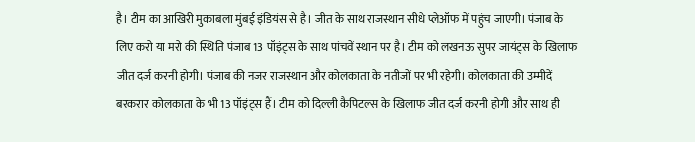है। टीम का आखिरी मुकाबला मुंबई इंडियंस से है। जीत के साथ राजस्थान सीधे प्लेऑफ में पहुंच जाएगी। पंजाब के लिए करो या मरो की स्थिति पंजाब 13 पॉइंट्स के साथ पांचवें स्थान पर है। टीम को लखनऊ सुपर जायंट्स के खिलाफ जीत दर्ज करनी होगी। पंजाब की नजर राजस्थान और कोलकाता के नतीजों पर भी रहेगी। कोलकाता की उम्मीदें बरकरार कोलकाता के भी 13 पॉइंट्स हैं। टीम को दिल्ली कैपिटल्स के खिलाफ जीत दर्ज करनी होगी और साथ ही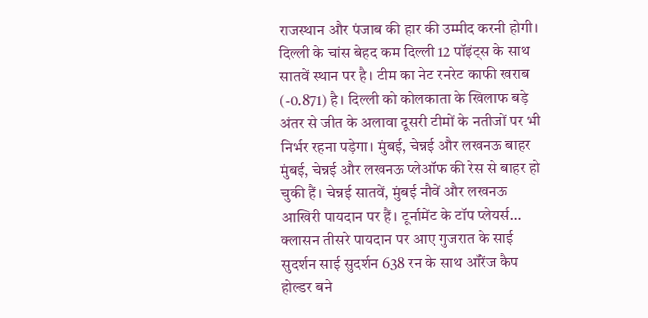राजस्थान और पंजाब की हार की उम्मीद करनी होगी। दिल्ली के चांस बेहद कम दिल्ली 12 पॉइंट्स के साथ सातवें स्थान पर है। टीम का नेट रनरेट काफी खराब (-0.871) है। दिल्ली को कोलकाता के खिलाफ बड़े अंतर से जीत के अलावा दूसरी टीमों के नतीजों पर भी निर्भर रहना पड़ेगा। मुंबई, चेन्नई और लखनऊ बाहर मुंबई, चेन्नई और लखनऊ प्लेऑफ की रेस से बाहर हो चुकी हैं। चेन्नई सातवें, मुंबई नौवें और लखनऊ आखिरी पायदान पर हैं। टूर्नामेंट के टॉप प्लेयर्स… क्लासन तीसरे पायदान पर आए गुजरात के साई सुदर्शन साई सुदर्शन 638 रन के साथ ऑरेंज कैप होल्डर बने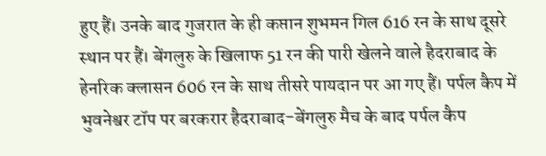हुए हैं। उनके बाद गुजरात के ही कप्तान शुभमन गिल 616 रन के साथ दूसरे स्थान पर हैं। बेंगलुरु के खिलाफ 51 रन की पारी खेलने वाले हैदराबाद के हेनरिक क्लासन 606 रन के साथ तीसरे पायदान पर आ गए हैं। पर्पल कैप में भुवनेश्वर टॉप पर बरकरार हैदराबाद-बेंगलुरु मैच के बाद पर्पल कैप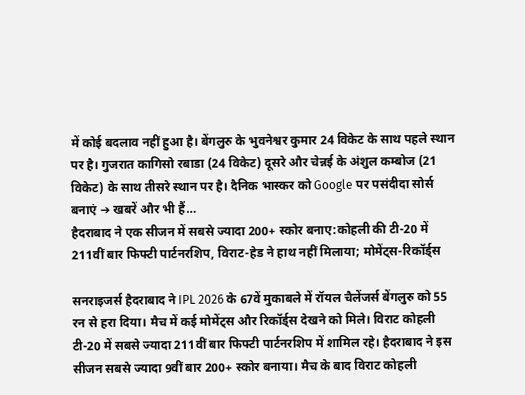में कोई बदलाव नहीं हुआ है। बेंगलुरु के भुवनेश्वर कुमार 24 विकेट के साथ पहले स्थान पर है। गुजरात कागिसो रबाडा (24 विकेट) दूसरे और चेन्नई के अंशुल कम्बोज (21 विकेट) के साथ तीसरे स्थान पर है। दैनिक भास्कर को Google पर पसंदीदा सोर्स बनाएं ➔ खबरें और भी हैं…
हैदराबाद ने एक सीजन में सबसे ज्यादा 200+ स्कोर बनाए:कोहली की टी-20 में 211वीं बार फिफ्टी पार्टनरशिप, विराट-हेड ने हाथ नहीं मिलाया; मोमेंट्स-रिकॉर्ड्स

सनराइजर्स हैदराबाद ने IPL 2026 के 67वें मुकाबले में रॉयल चैलेंजर्स बेंगलुरु को 55 रन से हरा दिया। मैच में कई मोमेंट्स और रिकॉर्ड्स देखने को मिले। विराट कोहली टी-20 में सबसे ज्यादा 211वीं बार फिफ्टी पार्टनरशिप में शामिल रहे। हैदराबाद ने इस सीजन सबसे ज्यादा 9वीं बार 200+ स्कोर बनाया। मैच के बाद विराट कोहली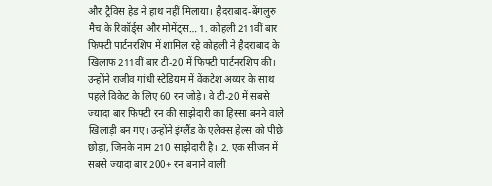और ट्रैविस हेड ने हाथ नहीं मिलाया। हैदराबाद-बेंगलुरु मैच के रिकॉर्ड्स और मोमेंट्स… 1. कोहली 211वीं बार फिफ्टी पार्टनरशिप में शामिल रहे कोहली ने हैदराबाद के खिलाफ 211वीं बार टी-20 में फिफ्टी पार्टनरशिप की। उन्होंने राजीव गांधी स्टेडियम में वेंकटेश अय्यर के साथ पहले विकेट के लिए 60 रन जोड़े। वे टी-20 में सबसे ज्यादा बार फिफ्टी रन की साझेदारी का हिस्सा बनने वाले खिलाड़ी बन गए। उन्होंने इंग्लैंड के एलेक्स हेल्स को पीछे छोड़ा, जिनके नाम 210 साझेदारी है। 2. एक सीजन में सबसे ज्यादा बार 200+ रन बनाने वाली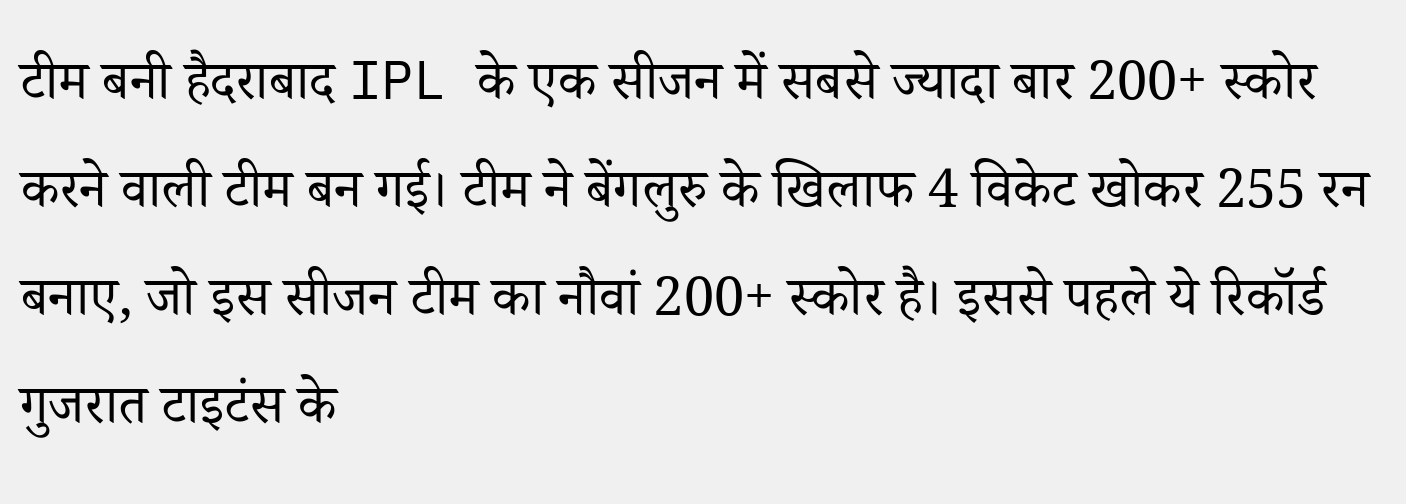टीम बनी हैदराबाद IPL के एक सीजन में सबसे ज्यादा बार 200+ स्कोर करने वाली टीम बन गई। टीम ने बेंगलुरु के खिलाफ 4 विकेट खोकर 255 रन बनाए, जो इस सीजन टीम का नौवां 200+ स्कोर है। इससे पहले ये रिकॉर्ड गुजरात टाइटंस के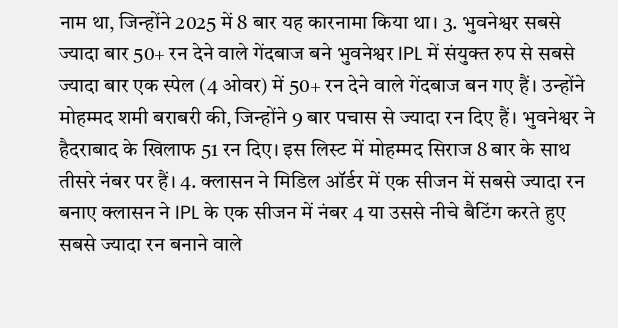नाम था, जिन्होंने 2025 में 8 बार यह कारनामा किया था। 3. भुवनेश्वर सबसे ज्यादा बार 50+ रन देने वाले गेंदबाज बने भुवनेश्वर IPL में संयुक्त रुप से सबसे ज्यादा बार एक स्पेल (4 ओवर) में 50+ रन देने वाले गेंदबाज बन गए हैं। उन्होंने मोहम्मद शमी बराबरी की, जिन्होंने 9 बार पचास से ज्यादा रन दिए हैं। भुवनेश्वर ने हैदराबाद के खिलाफ 51 रन दिए। इस लिस्ट में मोहम्मद सिराज 8 बार के साथ तीसरे नंबर पर हैं। 4. क्लासन ने मिडिल ऑर्डर में एक सीजन में सबसे ज्यादा रन बनाए क्लासन ने IPL के एक सीजन में नंबर 4 या उससे नीचे बैटिंग करते हुए सबसे ज्यादा रन बनाने वाले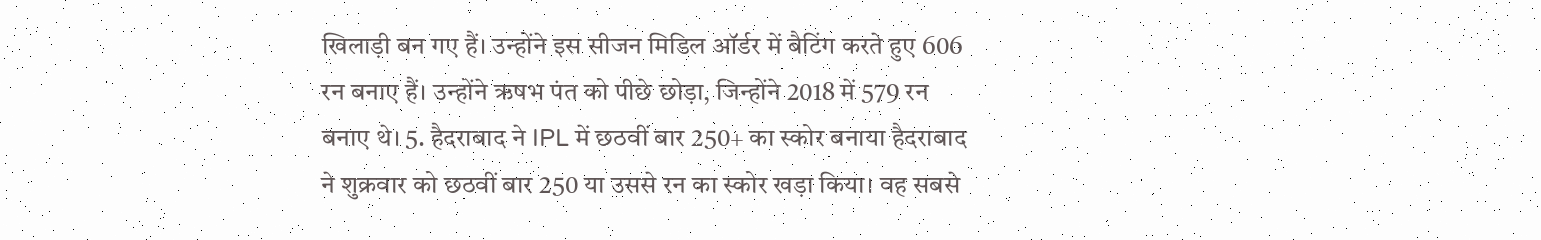खिलाड़ी बन गए हैं। उन्होंने इस सीजन मिडिल ऑर्डर में बैटिंग करते हुए 606 रन बनाए हैं। उन्होंने ऋषभ पंत को पीछे छोड़ा, जिन्होंने 2018 में 579 रन बनाए थे। 5. हैदराबाद ने IPL में छठवीं बार 250+ का स्कोर बनाया हैदराबाद ने शुक्रवार को छठवीं बार 250 या उससे रन का स्कोर खड़ा किया। वह सबसे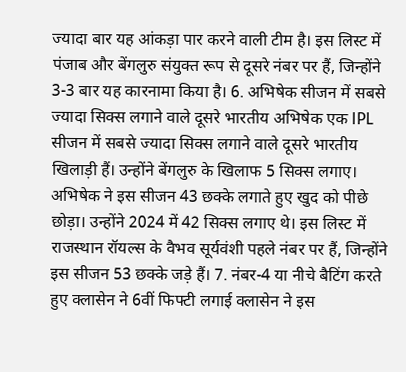ज्यादा बार यह आंकड़ा पार करने वाली टीम है। इस लिस्ट में पंजाब और बेंगलुरु संयुक्त रूप से दूसरे नंबर पर हैं, जिन्होंने 3-3 बार यह कारनामा किया है। 6. अभिषेक सीजन में सबसे ज्यादा सिक्स लगाने वाले दूसरे भारतीय अभिषेक एक IPL सीजन में सबसे ज्यादा सिक्स लगाने वाले दूसरे भारतीय खिलाड़ी हैं। उन्होंने बेंगलुरु के खिलाफ 5 सिक्स लगाए। अभिषेक ने इस सीजन 43 छक्के लगाते हुए खुद को पीछे छोड़ा। उन्होंने 2024 में 42 सिक्स लगाए थे। इस लिस्ट में राजस्थान रॉयल्स के वैभव सूर्यवंशी पहले नंबर पर हैं, जिन्होंने इस सीजन 53 छक्के जड़े हैं। 7. नंबर-4 या नीचे बैटिंग करते हुए क्लासेन ने 6वीं फिफ्टी लगाई क्लासेन ने इस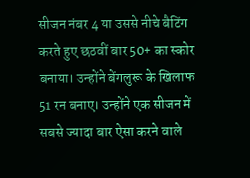सीजन नंबर 4 या उससे नीचे बैटिंग करते हुए छठवीं बार 50+ का स्कोर बनाया। उन्होंने बेंगलुरू के खिलाफ 51 रन बनाए। उन्होंने एक सीजन में सबसे ज्यादा बार ऐसा करने वाले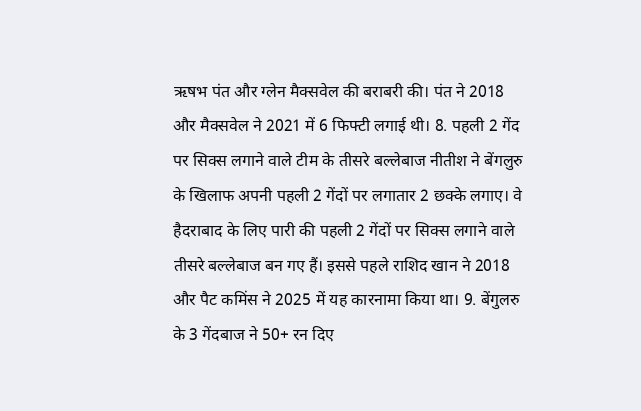ऋषभ पंत और ग्लेन मैक्सवेल की बराबरी की। पंत ने 2018 और मैक्सवेल ने 2021 में 6 फिफ्टी लगाई थी। 8. पहली 2 गेंद पर सिक्स लगाने वाले टीम के तीसरे बल्लेबाज नीतीश ने बेंगलुरु के खिलाफ अपनी पहली 2 गेंदों पर लगातार 2 छक्के लगाए। वे हैदराबाद के लिए पारी की पहली 2 गेंदों पर सिक्स लगाने वाले तीसरे बल्लेबाज बन गए हैं। इससे पहले राशिद खान ने 2018 और पैट कमिंस ने 2025 में यह कारनामा किया था। 9. बेंगुलरु के 3 गेंदबाज ने 50+ रन दिए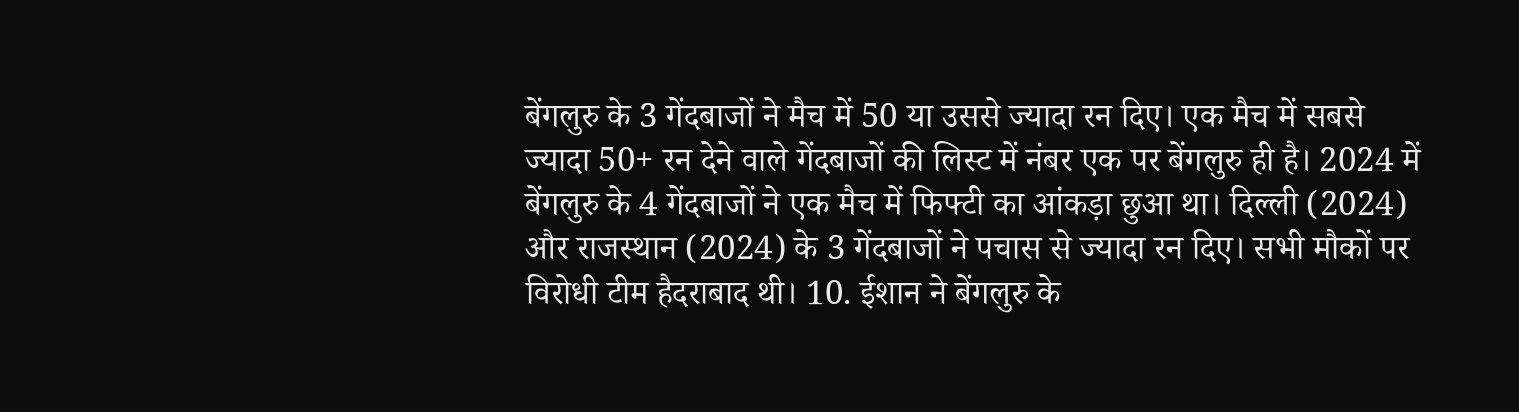बेंगलुरु के 3 गेंदबाजों ने मैच में 50 या उससे ज्यादा रन दिए। एक मैच में सबसे ज्यादा 50+ रन देने वाले गेंदबाजों की लिस्ट में नंबर एक पर बेंगलुरु ही है। 2024 में बेंगलुरु के 4 गेंदबाजों ने एक मैच में फिफ्टी का आंकड़ा छुआ था। दिल्ली (2024) और राजस्थान (2024) के 3 गेंदबाजों ने पचास से ज्यादा रन दिए। सभी मौकों पर विरोधी टीम हैदराबाद थी। 10. ईशान ने बेंगलुरु के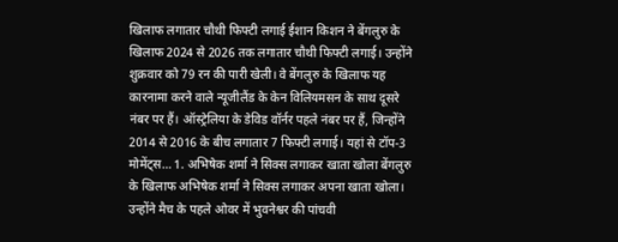खिलाफ लगातार चौथी फिफ्टी लगाई ईशान किशन ने बेंगलुरु के खिलाफ 2024 से 2026 तक लगातार चौथी फिफ्टी लगाई। उन्होंने शुक्रवार को 79 रन की पारी खेली। वे बेंगलुरु के खिलाफ यह कारनामा करने वाले न्यूजीलैंड के केन विलियमसन के साथ दूसरे नंबर पर हैं। ऑस्ट्रेलिया के डेविड वॉर्नर पहले नंबर पर हैं, जिन्होंने 2014 से 2016 के बीच लगातार 7 फिफ्टी लगाई। यहां से टॉप-3 मोमेंट्स… 1. अभिषेक शर्मा ने सिक्स लगाकर खाता खोला बेंगलुरु के खिलाफ अभिषेक शर्मा ने सिक्स लगाकर अपना खाता खोला। उन्होंने मैच के पहले ओवर में भुवनेश्वर की पांचवी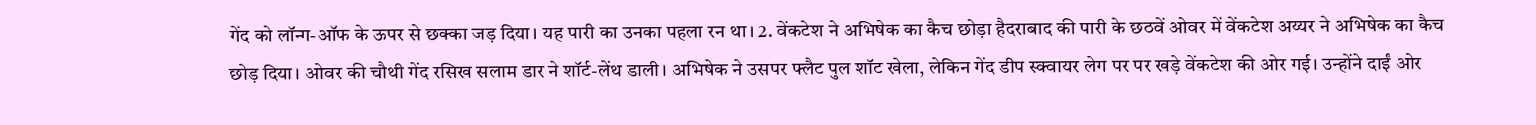गेंद को लॉन्ग-ऑफ के ऊपर से छक्का जड़ दिया। यह पारी का उनका पहला रन था। 2. वेंकटेश ने अभिषेक का कैच छोड़ा हैदराबाद की पारी के छठवें ओवर में वेंकटेश अय्यर ने अभिषेक का कैच छोड़ दिया। ओवर की चौथी गेंद रसिख सलाम डार ने शॉर्ट-लेंथ डाली। अभिषेक ने उसपर फ्लैट पुल शॉट खेला, लेकिन गेंद डीप स्क्वायर लेग पर पर खड़े वेंकटेश की ओर गई। उन्होंने दाईं ओर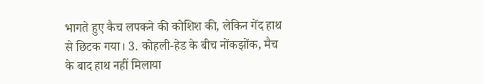भागते हुए कैच लपकने की कोशिश की, लेकिन गेंद हाथ से छिटक गया। 3. कोहली-हेड के बीच नोंकझोंक, मैच के बाद हाथ नहीं मिलाया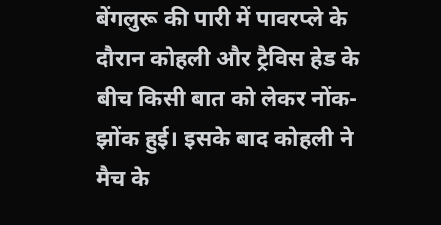बेंगलुरू की पारी में पावरप्ले के दौरान कोहली और ट्रैविस हेड के बीच किसी बात को लेकर नोंक-झोंक हुई। इसके बाद कोहली ने मैच के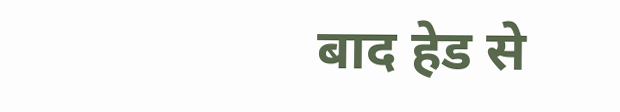बाद हेड से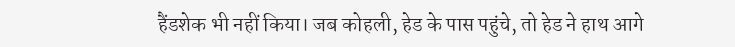हैंडशेक भी नहीं किया। जब कोहली, हेड के पास पहुंचे, तो हेड ने हाथ आगे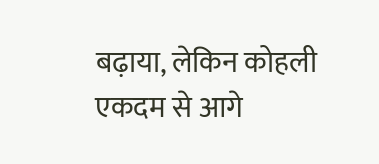बढ़ाया, लेकिन कोहली एकदम से आगे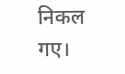निकल गए।